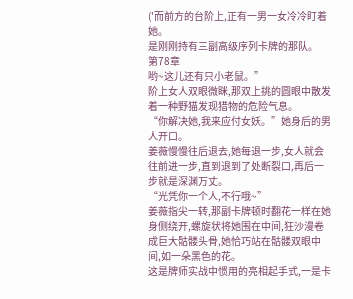('而前方的台阶上,正有一男一女冷冷盯着她。
是刚刚持有三副高级序列卡牌的那队。
第78章
哟~这儿还有只小老鼠。”
阶上女人双眼微眯,那双上挑的圆眼中散发着一种野猫发现猎物的危险气息。
“你解决她,我来应付女妖。”她身后的男人开口。
姜薇慢慢往后退去,她每退一步,女人就会往前进一步,直到退到了处断裂口,再后一步就是深渊万丈。
“光凭你一个人,不行哦~”
姜薇指尖一转,那副卡牌顿时翻花一样在她身侧绕开,螺旋状将她围在中间,狂沙漫卷成巨大骷髅头骨,她恰巧站在骷髅双眼中间,如一朵黑色的花。
这是牌师实战中惯用的亮相起手式,一是卡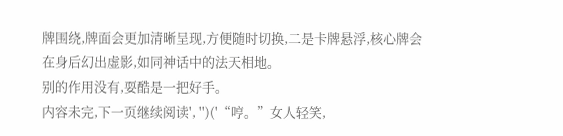牌围绕,牌面会更加清晰呈现,方便随时切换,二是卡牌悬浮,核心牌会在身后幻出虚影,如同神话中的法天相地。
别的作用没有,耍酷是一把好手。
内容未完,下一页继续阅读', '')('“哼。”女人轻笑,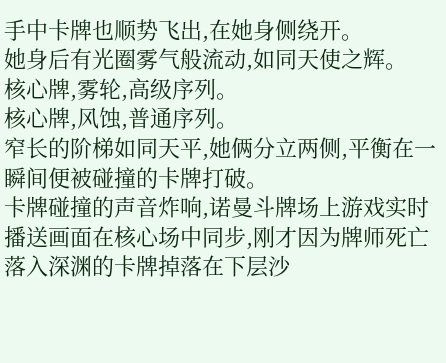手中卡牌也顺势飞出,在她身侧绕开。
她身后有光圈雾气般流动,如同天使之辉。
核心牌,雾轮,高级序列。
核心牌,风蚀,普通序列。
窄长的阶梯如同天平,她俩分立两侧,平衡在一瞬间便被碰撞的卡牌打破。
卡牌碰撞的声音炸响,诺曼斗牌场上游戏实时播送画面在核心场中同步,刚才因为牌师死亡落入深渊的卡牌掉落在下层沙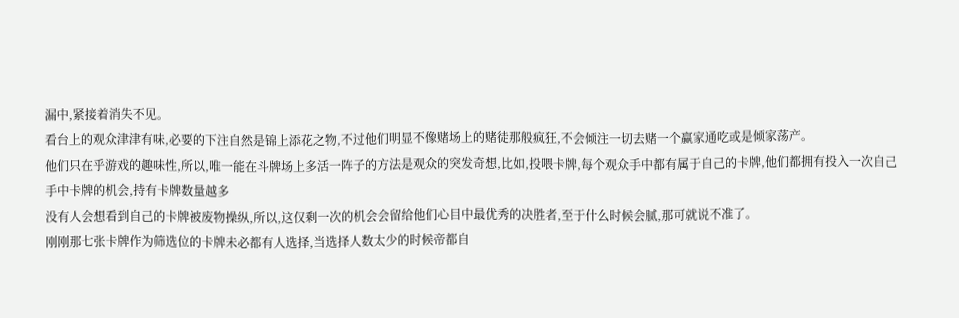漏中,紧接着消失不见。
看台上的观众津津有味,必要的下注自然是锦上添花之物,不过他们明显不像赌场上的赌徒那般疯狂,不会倾注一切去赌一个赢家通吃或是倾家荡产。
他们只在乎游戏的趣味性,所以,唯一能在斗牌场上多活一阵子的方法是观众的突发奇想,比如,投喂卡牌,每个观众手中都有属于自己的卡牌,他们都拥有投入一次自己手中卡牌的机会,持有卡牌数量越多
没有人会想看到自己的卡牌被废物操纵,所以,这仅剩一次的机会会留给他们心目中最优秀的决胜者,至于什么时候会腻,那可就说不准了。
刚刚那七张卡牌作为筛选位的卡牌未必都有人选择,当选择人数太少的时候帝都自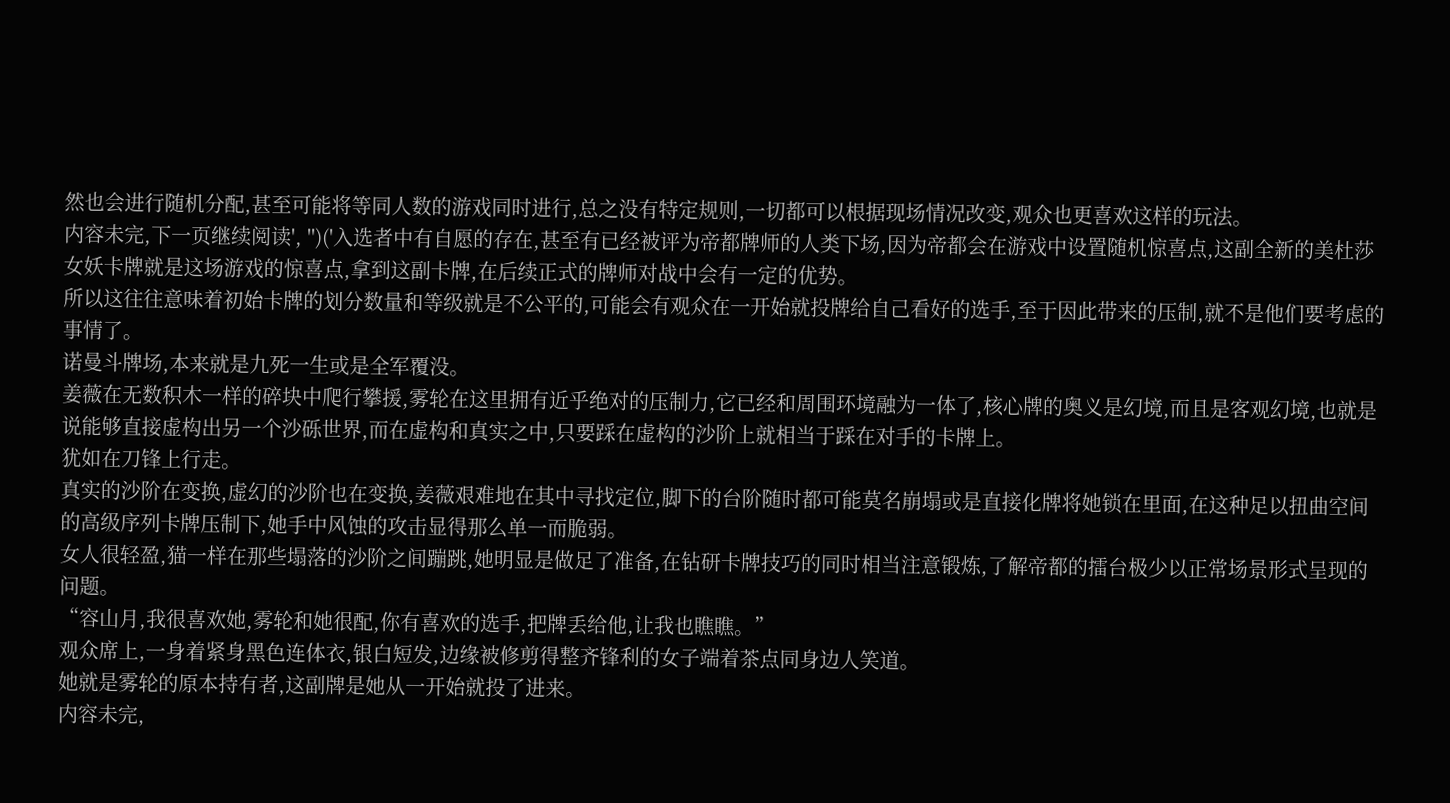然也会进行随机分配,甚至可能将等同人数的游戏同时进行,总之没有特定规则,一切都可以根据现场情况改变,观众也更喜欢这样的玩法。
内容未完,下一页继续阅读', '')('入选者中有自愿的存在,甚至有已经被评为帝都牌师的人类下场,因为帝都会在游戏中设置随机惊喜点,这副全新的美杜莎女妖卡牌就是这场游戏的惊喜点,拿到这副卡牌,在后续正式的牌师对战中会有一定的优势。
所以这往往意味着初始卡牌的划分数量和等级就是不公平的,可能会有观众在一开始就投牌给自己看好的选手,至于因此带来的压制,就不是他们要考虑的事情了。
诺曼斗牌场,本来就是九死一生或是全军覆没。
姜薇在无数积木一样的碎块中爬行攀援,雾轮在这里拥有近乎绝对的压制力,它已经和周围环境融为一体了,核心牌的奥义是幻境,而且是客观幻境,也就是说能够直接虚构出另一个沙砾世界,而在虚构和真实之中,只要踩在虚构的沙阶上就相当于踩在对手的卡牌上。
犹如在刀锋上行走。
真实的沙阶在变换,虚幻的沙阶也在变换,姜薇艰难地在其中寻找定位,脚下的台阶随时都可能莫名崩塌或是直接化牌将她锁在里面,在这种足以扭曲空间的高级序列卡牌压制下,她手中风蚀的攻击显得那么单一而脆弱。
女人很轻盈,猫一样在那些塌落的沙阶之间蹦跳,她明显是做足了准备,在钻研卡牌技巧的同时相当注意锻炼,了解帝都的擂台极少以正常场景形式呈现的问题。
“容山月,我很喜欢她,雾轮和她很配,你有喜欢的选手,把牌丢给他,让我也瞧瞧。”
观众席上,一身着紧身黑色连体衣,银白短发,边缘被修剪得整齐锋利的女子端着茶点同身边人笑道。
她就是雾轮的原本持有者,这副牌是她从一开始就投了进来。
内容未完,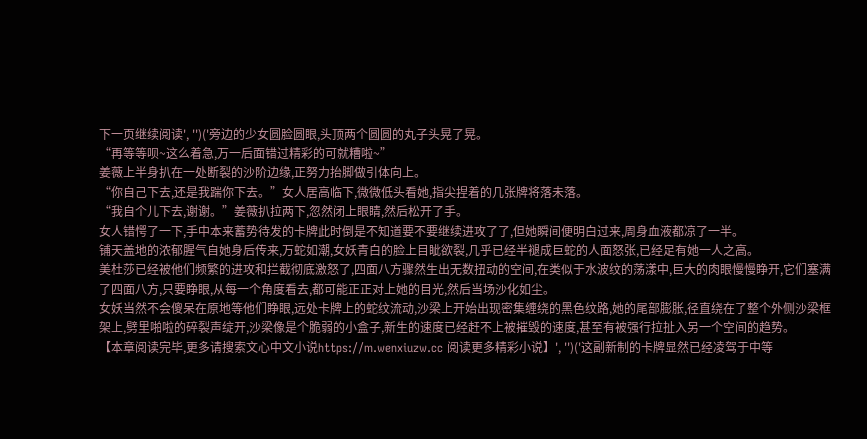下一页继续阅读', '')('旁边的少女圆脸圆眼,头顶两个圆圆的丸子头晃了晃。
“再等等呗~这么着急,万一后面错过精彩的可就糟啦~”
姜薇上半身扒在一处断裂的沙阶边缘,正努力抬脚做引体向上。
“你自己下去,还是我踹你下去。”女人居高临下,微微低头看她,指尖捏着的几张牌将落未落。
“我自个儿下去,谢谢。”姜薇扒拉两下,忽然闭上眼睛,然后松开了手。
女人错愕了一下,手中本来蓄势待发的卡牌此时倒是不知道要不要继续进攻了了,但她瞬间便明白过来,周身血液都凉了一半。
铺天盖地的浓郁腥气自她身后传来,万蛇如潮,女妖青白的脸上目眦欲裂,几乎已经半褪成巨蛇的人面怒张,已经足有她一人之高。
美杜莎已经被他们频繁的进攻和拦截彻底激怒了,四面八方骤然生出无数扭动的空间,在类似于水波纹的荡漾中,巨大的肉眼慢慢睁开,它们塞满了四面八方,只要睁眼,从每一个角度看去,都可能正正对上她的目光,然后当场沙化如尘。
女妖当然不会傻呆在原地等他们睁眼,远处卡牌上的蛇纹流动,沙梁上开始出现密集缠绕的黑色纹路,她的尾部膨胀,径直绕在了整个外侧沙梁框架上,劈里啪啦的碎裂声绽开,沙梁像是个脆弱的小盒子,新生的速度已经赶不上被摧毁的速度,甚至有被强行拉扯入另一个空间的趋势。
【本章阅读完毕,更多请搜索文心中文小说https://m.wenxiuzw.cc 阅读更多精彩小说】', '')('这副新制的卡牌显然已经凌驾于中等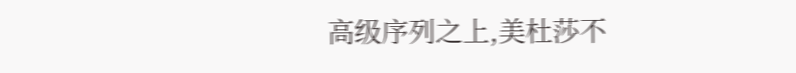高级序列之上,美杜莎不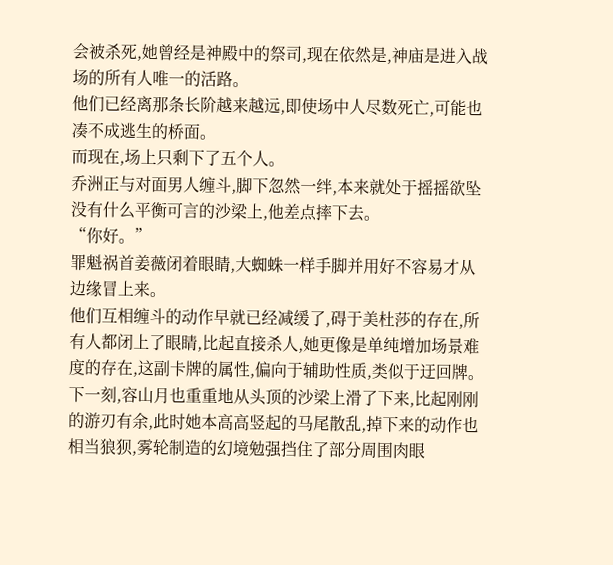会被杀死,她曾经是神殿中的祭司,现在依然是,神庙是进入战场的所有人唯一的活路。
他们已经离那条长阶越来越远,即使场中人尽数死亡,可能也凑不成逃生的桥面。
而现在,场上只剩下了五个人。
乔洲正与对面男人缠斗,脚下忽然一绊,本来就处于摇摇欲坠没有什么平衡可言的沙梁上,他差点摔下去。
“你好。”
罪魁祸首姜薇闭着眼睛,大蜘蛛一样手脚并用好不容易才从边缘冒上来。
他们互相缠斗的动作早就已经减缓了,碍于美杜莎的存在,所有人都闭上了眼睛,比起直接杀人,她更像是单纯增加场景难度的存在,这副卡牌的属性,偏向于辅助性质,类似于迂回牌。
下一刻,容山月也重重地从头顶的沙梁上滑了下来,比起刚刚的游刃有余,此时她本高高竖起的马尾散乱,掉下来的动作也相当狼狈,雾轮制造的幻境勉强挡住了部分周围肉眼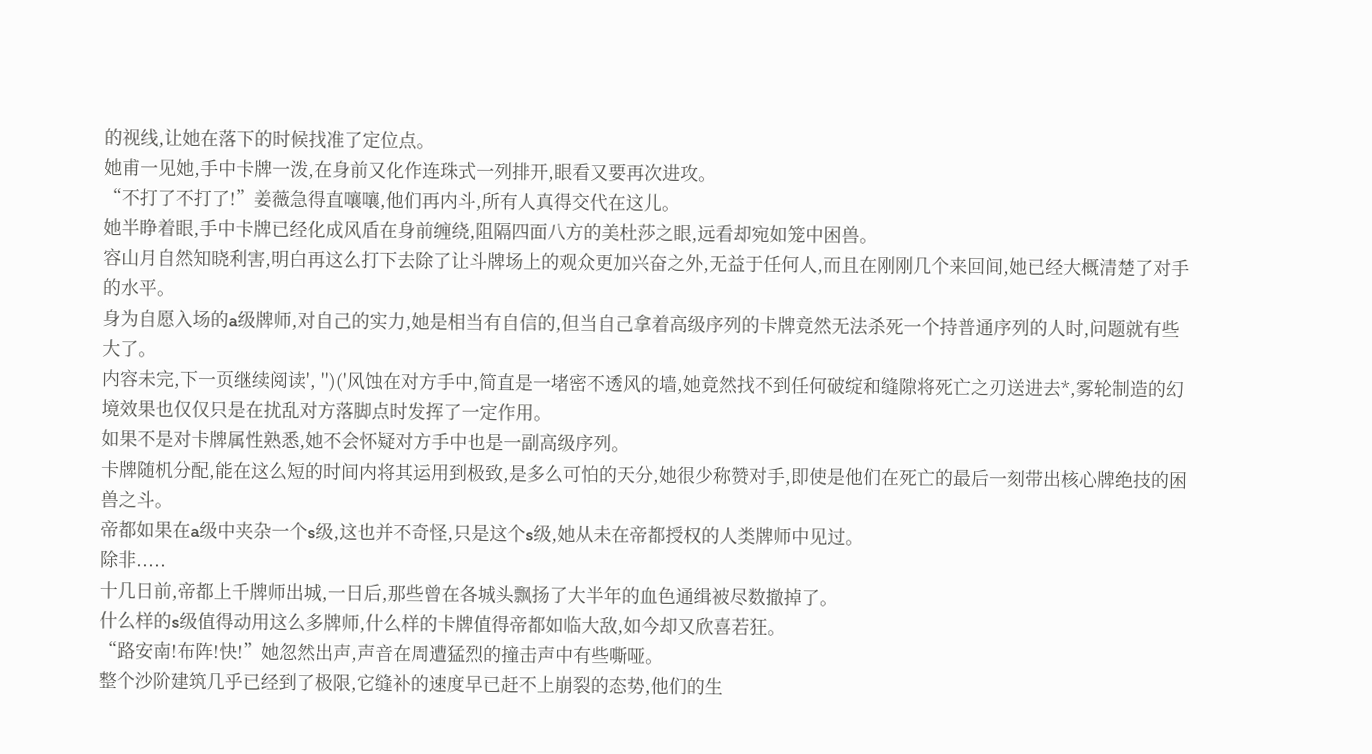的视线,让她在落下的时候找准了定位点。
她甫一见她,手中卡牌一泼,在身前又化作连珠式一列排开,眼看又要再次进攻。
“不打了不打了!”姜薇急得直嚷嚷,他们再内斗,所有人真得交代在这儿。
她半睁着眼,手中卡牌已经化成风盾在身前缠绕,阻隔四面八方的美杜莎之眼,远看却宛如笼中困兽。
容山月自然知晓利害,明白再这么打下去除了让斗牌场上的观众更加兴奋之外,无益于任何人,而且在刚刚几个来回间,她已经大概清楚了对手的水平。
身为自愿入场的a级牌师,对自己的实力,她是相当有自信的,但当自己拿着高级序列的卡牌竟然无法杀死一个持普通序列的人时,问题就有些大了。
内容未完,下一页继续阅读', '')('风蚀在对方手中,简直是一堵密不透风的墙,她竟然找不到任何破绽和缝隙将死亡之刃送进去*,雾轮制造的幻境效果也仅仅只是在扰乱对方落脚点时发挥了一定作用。
如果不是对卡牌属性熟悉,她不会怀疑对方手中也是一副高级序列。
卡牌随机分配,能在这么短的时间内将其运用到极致,是多么可怕的天分,她很少称赞对手,即使是他们在死亡的最后一刻带出核心牌绝技的困兽之斗。
帝都如果在a级中夹杂一个s级,这也并不奇怪,只是这个s级,她从未在帝都授权的人类牌师中见过。
除非.....
十几日前,帝都上千牌师出城,一日后,那些曾在各城头飘扬了大半年的血色通缉被尽数撤掉了。
什么样的s级值得动用这么多牌师,什么样的卡牌值得帝都如临大敌,如今却又欣喜若狂。
“路安南!布阵!快!”她忽然出声,声音在周遭猛烈的撞击声中有些嘶哑。
整个沙阶建筑几乎已经到了极限,它缝补的速度早已赶不上崩裂的态势,他们的生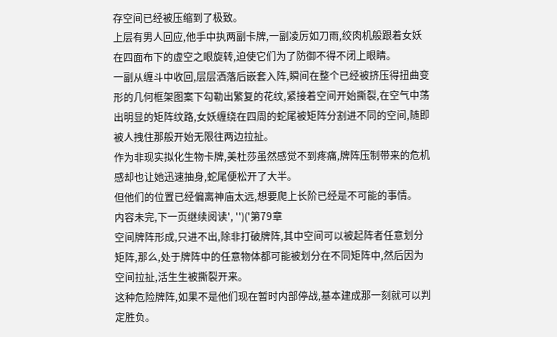存空间已经被压缩到了极致。
上层有男人回应,他手中执两副卡牌,一副凌厉如刀雨,绞肉机般跟着女妖在四面布下的虚空之眼旋转,迫使它们为了防御不得不闭上眼睛。
一副从缠斗中收回,层层洒落后嵌套入阵,瞬间在整个已经被挤压得扭曲变形的几何框架图案下勾勒出繁复的花纹,紧接着空间开始撕裂,在空气中荡出明显的矩阵纹路,女妖缠绕在四周的蛇尾被矩阵分割进不同的空间,随即被人拽住那般开始无限往两边拉扯。
作为非现实拟化生物卡牌,美杜莎虽然感觉不到疼痛,牌阵压制带来的危机感却也让她迅速抽身,蛇尾便松开了大半。
但他们的位置已经偏离神庙太远,想要爬上长阶已经是不可能的事情。
内容未完,下一页继续阅读', '')('第79章
空间牌阵形成,只进不出,除非打破牌阵,其中空间可以被起阵者任意划分矩阵,那么,处于牌阵中的任意物体都可能被划分在不同矩阵中,然后因为空间拉扯,活生生被撕裂开来。
这种危险牌阵,如果不是他们现在暂时内部停战,基本建成那一刻就可以判定胜负。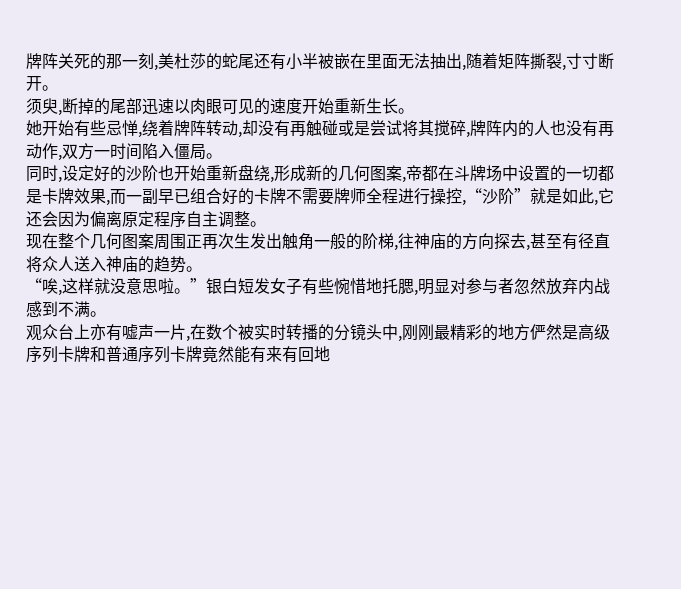牌阵关死的那一刻,美杜莎的蛇尾还有小半被嵌在里面无法抽出,随着矩阵撕裂,寸寸断开。
须臾,断掉的尾部迅速以肉眼可见的速度开始重新生长。
她开始有些忌惮,绕着牌阵转动,却没有再触碰或是尝试将其搅碎,牌阵内的人也没有再动作,双方一时间陷入僵局。
同时,设定好的沙阶也开始重新盘绕,形成新的几何图案,帝都在斗牌场中设置的一切都是卡牌效果,而一副早已组合好的卡牌不需要牌师全程进行操控,“沙阶”就是如此,它还会因为偏离原定程序自主调整。
现在整个几何图案周围正再次生发出触角一般的阶梯,往神庙的方向探去,甚至有径直将众人送入神庙的趋势。
“唉,这样就没意思啦。”银白短发女子有些惋惜地托腮,明显对参与者忽然放弃内战感到不满。
观众台上亦有嘘声一片,在数个被实时转播的分镜头中,刚刚最精彩的地方俨然是高级序列卡牌和普通序列卡牌竟然能有来有回地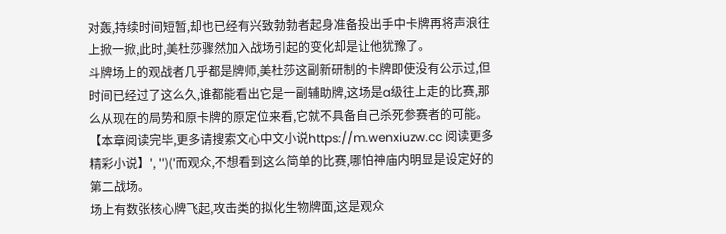对轰,持续时间短暂,却也已经有兴致勃勃者起身准备投出手中卡牌再将声浪往上掀一掀,此时,美杜莎骤然加入战场引起的变化却是让他犹豫了。
斗牌场上的观战者几乎都是牌师,美杜莎这副新研制的卡牌即使没有公示过,但时间已经过了这么久,谁都能看出它是一副辅助牌,这场是a级往上走的比赛,那么从现在的局势和原卡牌的原定位来看,它就不具备自己杀死参赛者的可能。
【本章阅读完毕,更多请搜索文心中文小说https://m.wenxiuzw.cc 阅读更多精彩小说】', '')('而观众,不想看到这么简单的比赛,哪怕神庙内明显是设定好的第二战场。
场上有数张核心牌飞起,攻击类的拟化生物牌面,这是观众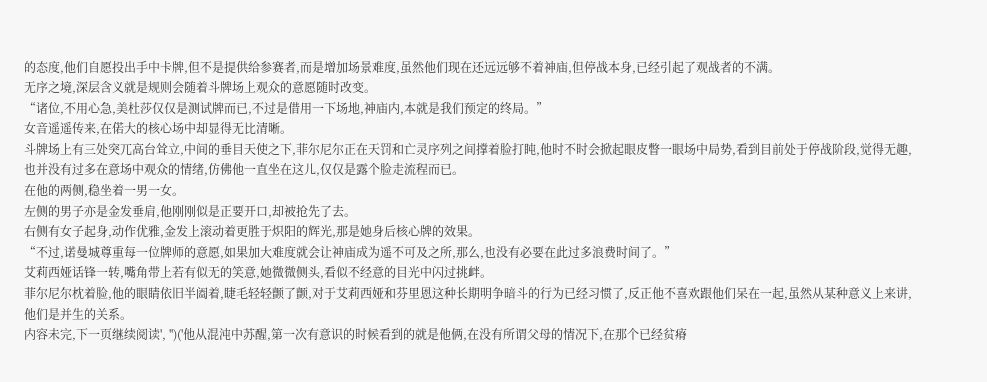的态度,他们自愿投出手中卡牌,但不是提供给参赛者,而是增加场景难度,虽然他们现在还远远够不着神庙,但停战本身,已经引起了观战者的不满。
无序之境,深层含义就是规则会随着斗牌场上观众的意愿随时改变。
“诸位,不用心急,美杜莎仅仅是测试牌而已,不过是借用一下场地,神庙内,本就是我们预定的终局。”
女音遥遥传来,在偌大的核心场中却显得无比清晰。
斗牌场上有三处突兀高台耸立,中间的垂目天使之下,菲尔尼尔正在天罚和亡灵序列之间撑着脸打盹,他时不时会掀起眼皮瞥一眼场中局势,看到目前处于停战阶段,觉得无趣,也并没有过多在意场中观众的情绪,仿佛他一直坐在这儿,仅仅是露个脸走流程而已。
在他的两侧,稳坐着一男一女。
左侧的男子亦是金发垂肩,他刚刚似是正要开口,却被抢先了去。
右侧有女子起身,动作优雅,金发上滚动着更胜于炽阳的辉光,那是她身后核心牌的效果。
“不过,诺曼城尊重每一位牌师的意愿,如果加大难度就会让神庙成为遥不可及之所,那么,也没有必要在此过多浪费时间了。”
艾莉西娅话锋一转,嘴角带上若有似无的笑意,她微微侧头,看似不经意的目光中闪过挑衅。
菲尔尼尔枕着脸,他的眼睛依旧半阖着,睫毛轻轻颤了颤,对于艾莉西娅和芬里恩这种长期明争暗斗的行为已经习惯了,反正他不喜欢跟他们呆在一起,虽然从某种意义上来讲,他们是并生的关系。
内容未完,下一页继续阅读', '')('他从混沌中苏醒,第一次有意识的时候看到的就是他俩,在没有所谓父母的情况下,在那个已经贫瘠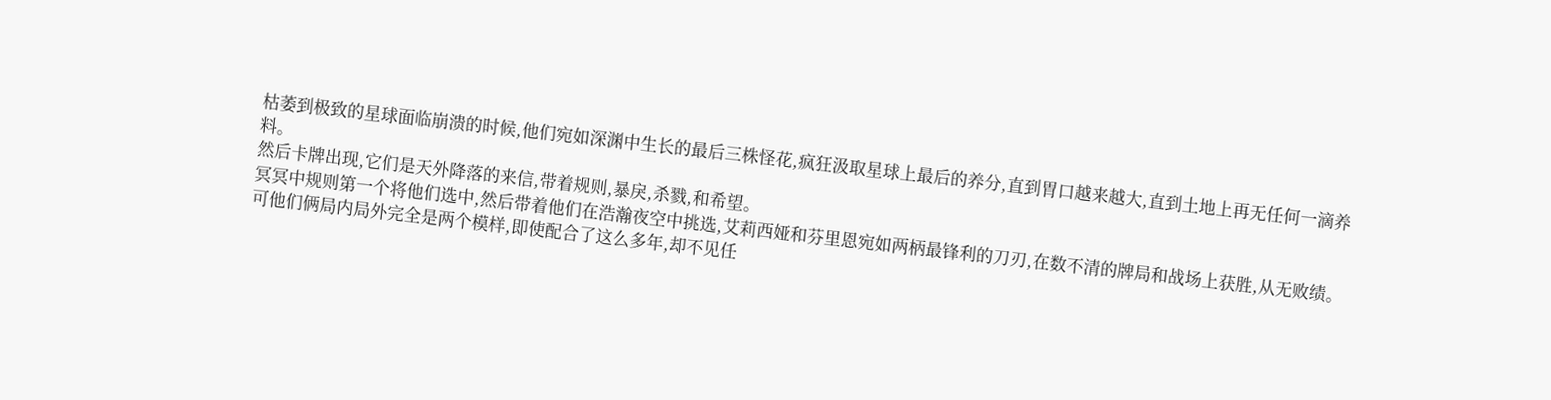枯萎到极致的星球面临崩溃的时候,他们宛如深渊中生长的最后三株怪花,疯狂汲取星球上最后的养分,直到胃口越来越大,直到土地上再无任何一滴养料。
然后卡牌出现,它们是天外降落的来信,带着规则,暴戾,杀戮,和希望。
冥冥中规则第一个将他们选中,然后带着他们在浩瀚夜空中挑选,艾莉西娅和芬里恩宛如两柄最锋利的刀刃,在数不清的牌局和战场上获胜,从无败绩。
可他们俩局内局外完全是两个模样,即使配合了这么多年,却不见任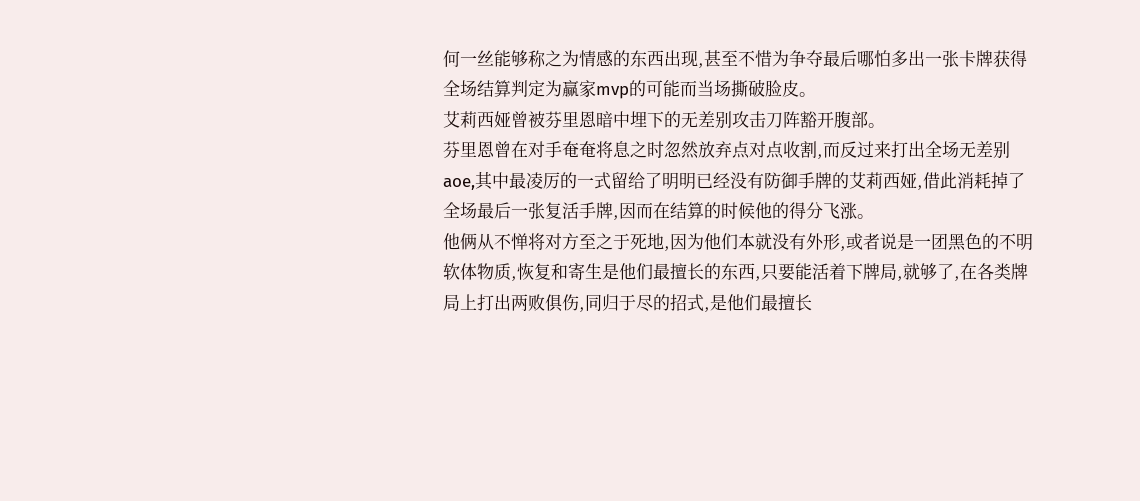何一丝能够称之为情感的东西出现,甚至不惜为争夺最后哪怕多出一张卡牌获得全场结算判定为赢家mvp的可能而当场撕破脸皮。
艾莉西娅曾被芬里恩暗中埋下的无差别攻击刀阵豁开腹部。
芬里恩曾在对手奄奄将息之时忽然放弃点对点收割,而反过来打出全场无差别aoe,其中最凌厉的一式留给了明明已经没有防御手牌的艾莉西娅,借此消耗掉了全场最后一张复活手牌,因而在结算的时候他的得分飞涨。
他俩从不惮将对方至之于死地,因为他们本就没有外形,或者说是一团黑色的不明软体物质,恢复和寄生是他们最擅长的东西,只要能活着下牌局,就够了,在各类牌局上打出两败俱伤,同归于尽的招式,是他们最擅长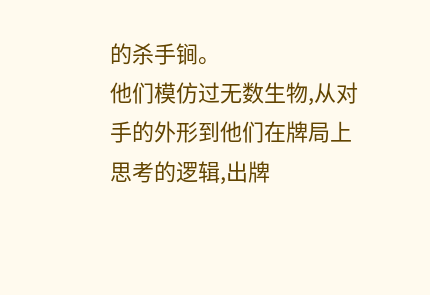的杀手锏。
他们模仿过无数生物,从对手的外形到他们在牌局上思考的逻辑,出牌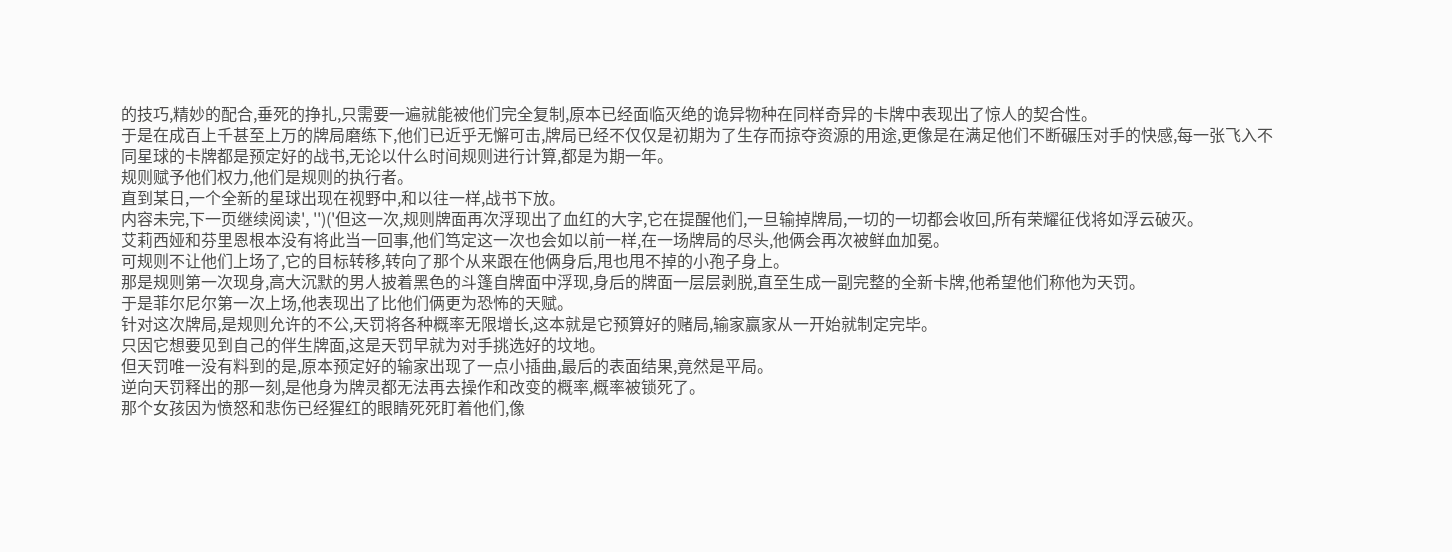的技巧,精妙的配合,垂死的挣扎,只需要一遍就能被他们完全复制,原本已经面临灭绝的诡异物种在同样奇异的卡牌中表现出了惊人的契合性。
于是在成百上千甚至上万的牌局磨练下,他们已近乎无懈可击,牌局已经不仅仅是初期为了生存而掠夺资源的用途,更像是在满足他们不断碾压对手的快感,每一张飞入不同星球的卡牌都是预定好的战书,无论以什么时间规则进行计算,都是为期一年。
规则赋予他们权力,他们是规则的执行者。
直到某日,一个全新的星球出现在视野中,和以往一样,战书下放。
内容未完,下一页继续阅读', '')('但这一次,规则牌面再次浮现出了血红的大字,它在提醒他们,一旦输掉牌局,一切的一切都会收回,所有荣耀征伐将如浮云破灭。
艾莉西娅和芬里恩根本没有将此当一回事,他们笃定这一次也会如以前一样,在一场牌局的尽头,他俩会再次被鲜血加冕。
可规则不让他们上场了,它的目标转移,转向了那个从来跟在他俩身后,甩也甩不掉的小孢子身上。
那是规则第一次现身,高大沉默的男人披着黑色的斗篷自牌面中浮现,身后的牌面一层层剥脱,直至生成一副完整的全新卡牌,他希望他们称他为天罚。
于是菲尔尼尔第一次上场,他表现出了比他们俩更为恐怖的天赋。
针对这次牌局,是规则允许的不公,天罚将各种概率无限增长,这本就是它预算好的赌局,输家赢家从一开始就制定完毕。
只因它想要见到自己的伴生牌面,这是天罚早就为对手挑选好的坟地。
但天罚唯一没有料到的是,原本预定好的输家出现了一点小插曲,最后的表面结果,竟然是平局。
逆向天罚释出的那一刻,是他身为牌灵都无法再去操作和改变的概率,概率被锁死了。
那个女孩因为愤怒和悲伤已经猩红的眼睛死死盯着他们,像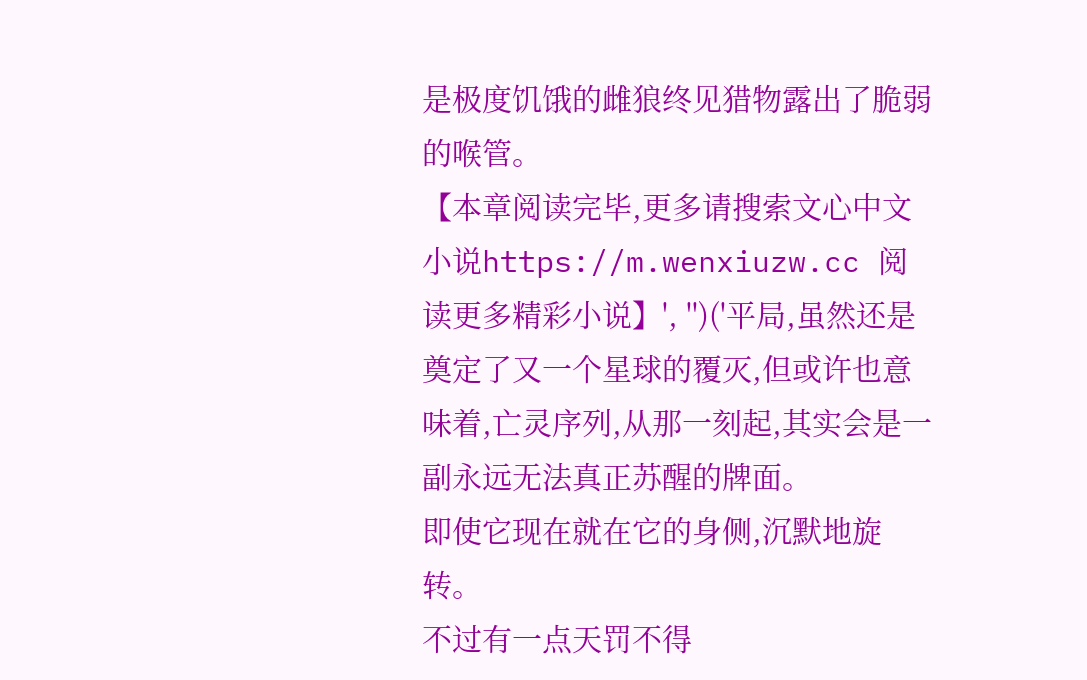是极度饥饿的雌狼终见猎物露出了脆弱的喉管。
【本章阅读完毕,更多请搜索文心中文小说https://m.wenxiuzw.cc 阅读更多精彩小说】', '')('平局,虽然还是奠定了又一个星球的覆灭,但或许也意味着,亡灵序列,从那一刻起,其实会是一副永远无法真正苏醒的牌面。
即使它现在就在它的身侧,沉默地旋转。
不过有一点天罚不得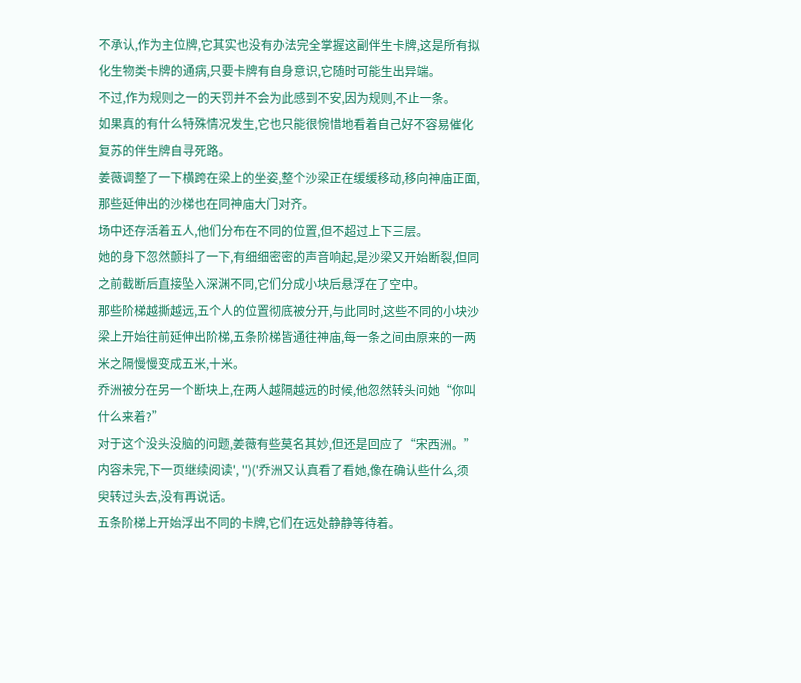不承认,作为主位牌,它其实也没有办法完全掌握这副伴生卡牌,这是所有拟化生物类卡牌的通病,只要卡牌有自身意识,它随时可能生出异端。
不过,作为规则之一的天罚并不会为此感到不安,因为规则,不止一条。
如果真的有什么特殊情况发生,它也只能很惋惜地看着自己好不容易催化复苏的伴生牌自寻死路。
姜薇调整了一下横跨在梁上的坐姿,整个沙梁正在缓缓移动,移向神庙正面,那些延伸出的沙梯也在同神庙大门对齐。
场中还存活着五人,他们分布在不同的位置,但不超过上下三层。
她的身下忽然颤抖了一下,有细细密密的声音响起,是沙梁又开始断裂,但同之前截断后直接坠入深渊不同,它们分成小块后悬浮在了空中。
那些阶梯越撕越远,五个人的位置彻底被分开,与此同时,这些不同的小块沙梁上开始往前延伸出阶梯,五条阶梯皆通往神庙,每一条之间由原来的一两米之隔慢慢变成五米,十米。
乔洲被分在另一个断块上,在两人越隔越远的时候,他忽然转头问她“你叫什么来着?”
对于这个没头没脑的问题,姜薇有些莫名其妙,但还是回应了“宋西洲。”
内容未完,下一页继续阅读', '')('乔洲又认真看了看她,像在确认些什么,须臾转过头去,没有再说话。
五条阶梯上开始浮出不同的卡牌,它们在远处静静等待着。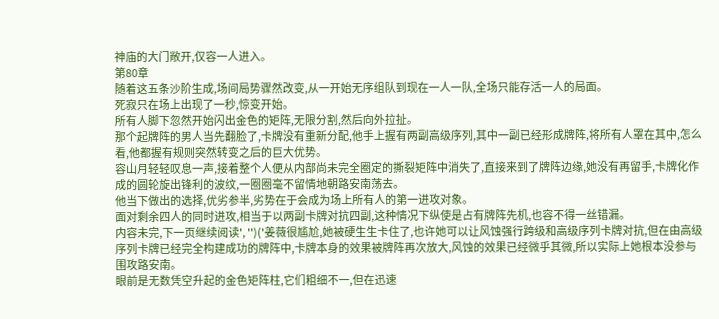神庙的大门敞开,仅容一人进入。
第80章
随着这五条沙阶生成,场间局势骤然改变,从一开始无序组队到现在一人一队,全场只能存活一人的局面。
死寂只在场上出现了一秒,惊变开始。
所有人脚下忽然开始闪出金色的矩阵,无限分割,然后向外拉扯。
那个起牌阵的男人当先翻脸了,卡牌没有重新分配,他手上握有两副高级序列,其中一副已经形成牌阵,将所有人罩在其中,怎么看,他都握有规则突然转变之后的巨大优势。
容山月轻轻叹息一声,接着整个人便从内部尚未完全圈定的撕裂矩阵中消失了,直接来到了牌阵边缘,她没有再留手,卡牌化作成的圆轮旋出锋利的波纹,一圈圈毫不留情地朝路安南荡去。
他当下做出的选择,优劣参半,劣势在于会成为场上所有人的第一进攻对象。
面对剩余四人的同时进攻,相当于以两副卡牌对抗四副,这种情况下纵使是占有牌阵先机,也容不得一丝错漏。
内容未完,下一页继续阅读', '')('姜薇很尴尬,她被硬生生卡住了,也许她可以让风蚀强行跨级和高级序列卡牌对抗,但在由高级序列卡牌已经完全构建成功的牌阵中,卡牌本身的效果被牌阵再次放大,风蚀的效果已经微乎其微,所以实际上她根本没参与围攻路安南。
眼前是无数凭空升起的金色矩阵柱,它们粗细不一,但在迅速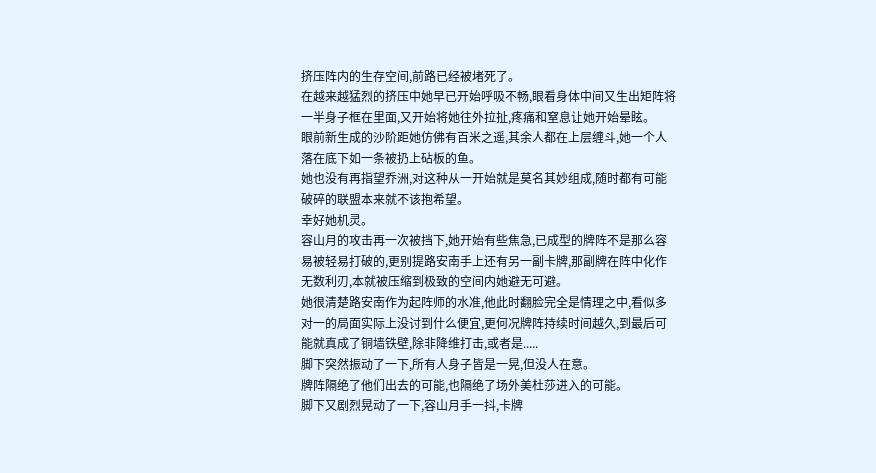挤压阵内的生存空间,前路已经被堵死了。
在越来越猛烈的挤压中她早已开始呼吸不畅,眼看身体中间又生出矩阵将一半身子框在里面,又开始将她往外拉扯,疼痛和窒息让她开始晕眩。
眼前新生成的沙阶距她仿佛有百米之遥,其余人都在上层缠斗,她一个人落在底下如一条被扔上砧板的鱼。
她也没有再指望乔洲,对这种从一开始就是莫名其妙组成,随时都有可能破碎的联盟本来就不该抱希望。
幸好她机灵。
容山月的攻击再一次被挡下,她开始有些焦急,已成型的牌阵不是那么容易被轻易打破的,更别提路安南手上还有另一副卡牌,那副牌在阵中化作无数利刃,本就被压缩到极致的空间内她避无可避。
她很清楚路安南作为起阵师的水准,他此时翻脸完全是情理之中,看似多对一的局面实际上没讨到什么便宜,更何况牌阵持续时间越久,到最后可能就真成了铜墙铁壁,除非降维打击,或者是.....
脚下突然振动了一下,所有人身子皆是一晃,但没人在意。
牌阵隔绝了他们出去的可能,也隔绝了场外美杜莎进入的可能。
脚下又剧烈晃动了一下,容山月手一抖,卡牌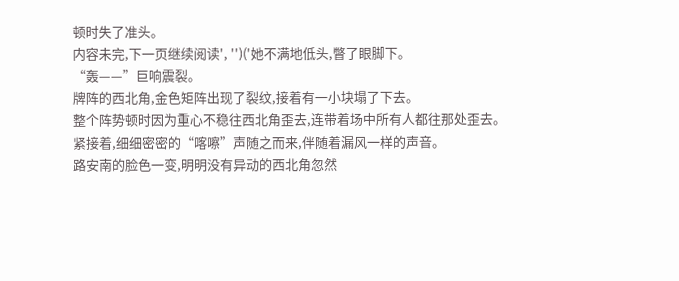顿时失了准头。
内容未完,下一页继续阅读', '')('她不满地低头,瞥了眼脚下。
“轰——”巨响震裂。
牌阵的西北角,金色矩阵出现了裂纹,接着有一小块塌了下去。
整个阵势顿时因为重心不稳往西北角歪去,连带着场中所有人都往那处歪去。
紧接着,细细密密的“喀嚓”声随之而来,伴随着漏风一样的声音。
路安南的脸色一变,明明没有异动的西北角忽然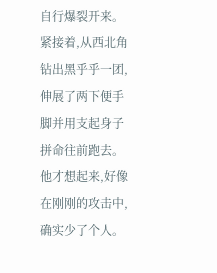自行爆裂开来。
紧接着,从西北角钻出黑乎乎一团,伸展了两下便手脚并用支起身子拼命往前跑去。
他才想起来,好像在刚刚的攻击中,确实少了个人。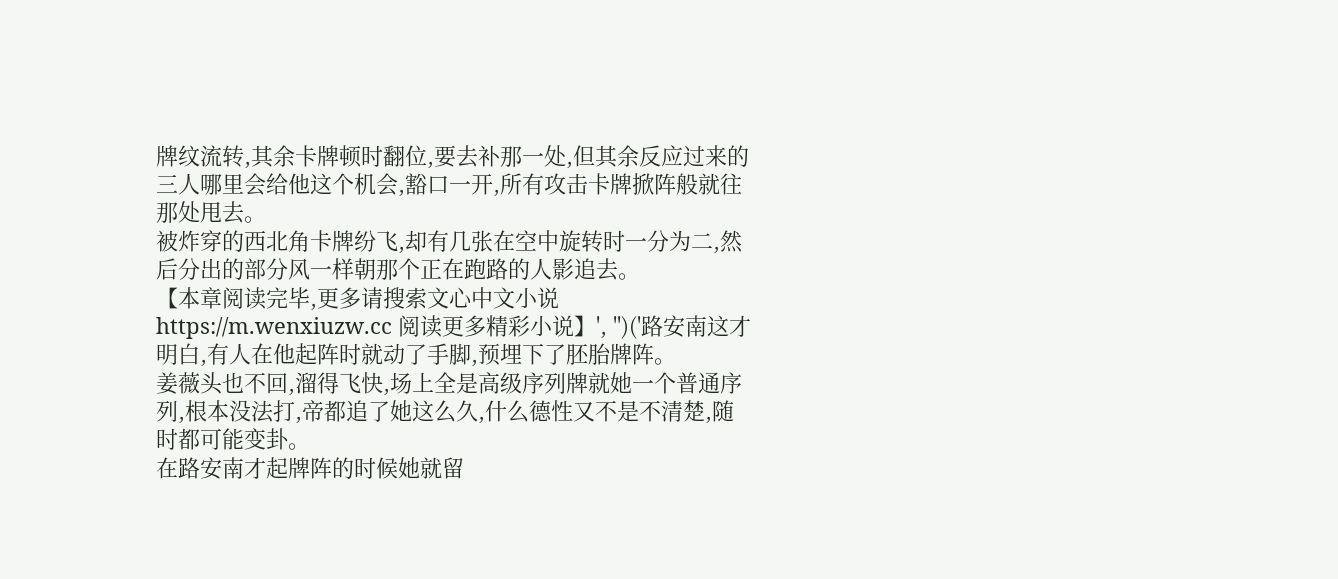牌纹流转,其余卡牌顿时翻位,要去补那一处,但其余反应过来的三人哪里会给他这个机会,豁口一开,所有攻击卡牌掀阵般就往那处甩去。
被炸穿的西北角卡牌纷飞,却有几张在空中旋转时一分为二,然后分出的部分风一样朝那个正在跑路的人影追去。
【本章阅读完毕,更多请搜索文心中文小说https://m.wenxiuzw.cc 阅读更多精彩小说】', '')('路安南这才明白,有人在他起阵时就动了手脚,预埋下了胚胎牌阵。
姜薇头也不回,溜得飞快,场上全是高级序列牌就她一个普通序列,根本没法打,帝都追了她这么久,什么德性又不是不清楚,随时都可能变卦。
在路安南才起牌阵的时候她就留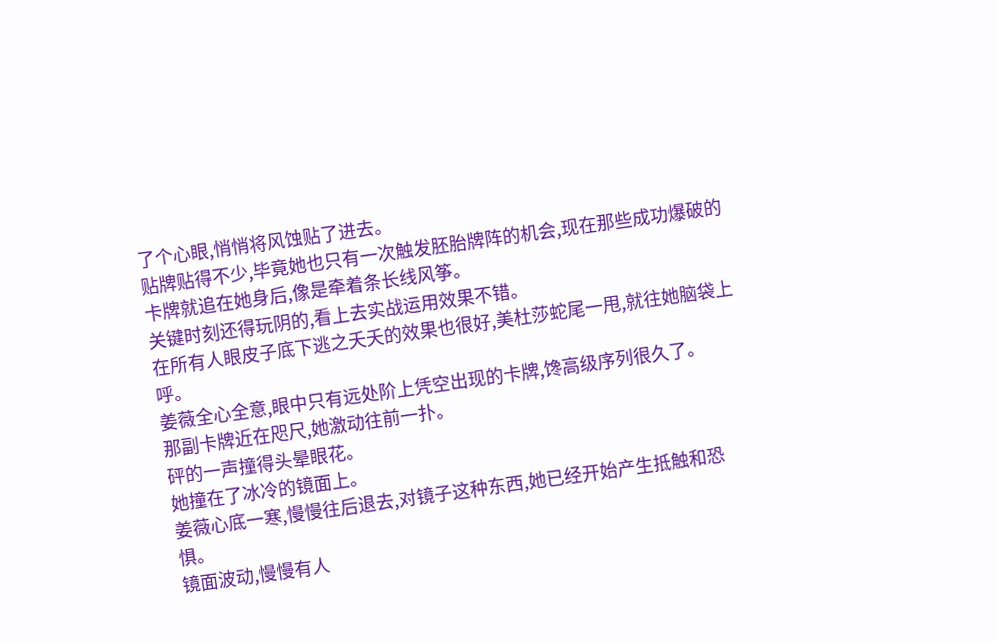了个心眼,悄悄将风蚀贴了进去。
贴牌贴得不少,毕竟她也只有一次触发胚胎牌阵的机会,现在那些成功爆破的卡牌就追在她身后,像是牵着条长线风筝。
关键时刻还得玩阴的,看上去实战运用效果不错。
在所有人眼皮子底下逃之夭夭的效果也很好,美杜莎蛇尾一甩,就往她脑袋上呼。
姜薇全心全意,眼中只有远处阶上凭空出现的卡牌,馋高级序列很久了。
那副卡牌近在咫尺,她激动往前一扑。
砰的一声撞得头晕眼花。
她撞在了冰冷的镜面上。
姜薇心底一寒,慢慢往后退去,对镜子这种东西,她已经开始产生抵触和恐惧。
镜面波动,慢慢有人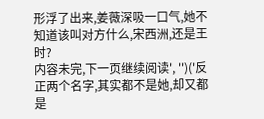形浮了出来,姜薇深吸一口气,她不知道该叫对方什么,宋西洲,还是王时?
内容未完,下一页继续阅读', '')('反正两个名字,其实都不是她,却又都是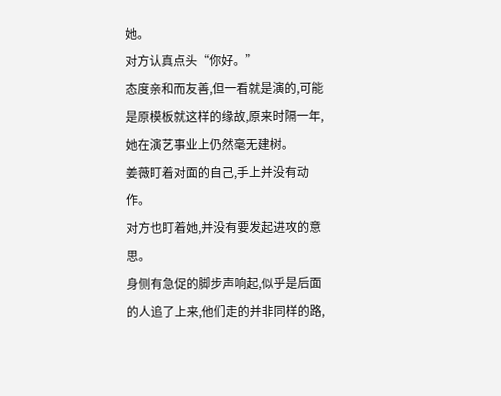她。
对方认真点头“你好。”
态度亲和而友善,但一看就是演的,可能是原模板就这样的缘故,原来时隔一年,她在演艺事业上仍然毫无建树。
姜薇盯着对面的自己,手上并没有动作。
对方也盯着她,并没有要发起进攻的意思。
身侧有急促的脚步声响起,似乎是后面的人追了上来,他们走的并非同样的路,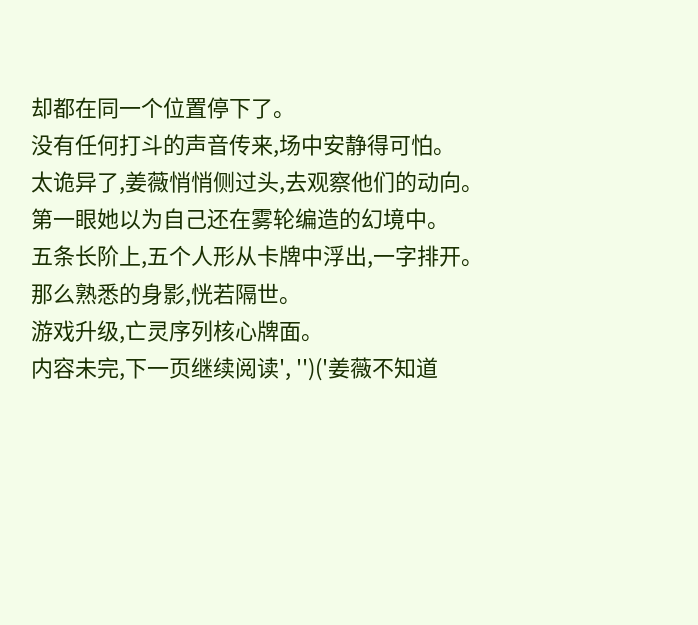却都在同一个位置停下了。
没有任何打斗的声音传来,场中安静得可怕。
太诡异了,姜薇悄悄侧过头,去观察他们的动向。
第一眼她以为自己还在雾轮编造的幻境中。
五条长阶上,五个人形从卡牌中浮出,一字排开。
那么熟悉的身影,恍若隔世。
游戏升级,亡灵序列核心牌面。
内容未完,下一页继续阅读', '')('姜薇不知道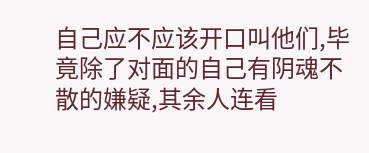自己应不应该开口叫他们,毕竟除了对面的自己有阴魂不散的嫌疑,其余人连看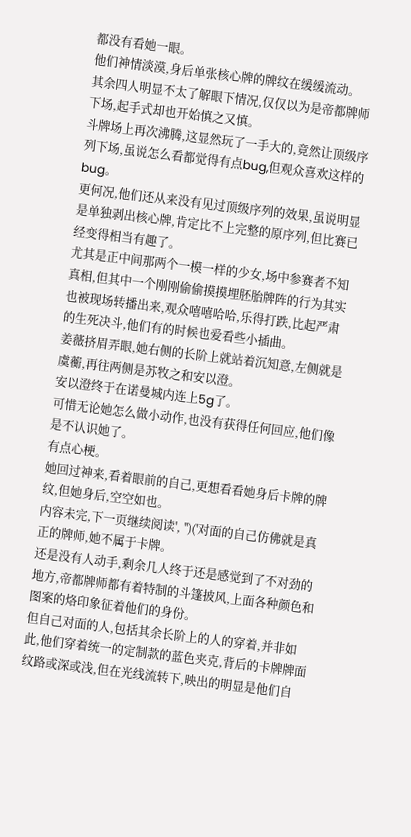都没有看她一眼。
他们神情淡漠,身后单张核心牌的牌纹在缓缓流动。
其余四人明显不太了解眼下情况,仅仅以为是帝都牌师下场,起手式却也开始慎之又慎。
斗牌场上再次沸腾,这显然玩了一手大的,竟然让顶级序列下场,虽说怎么看都觉得有点bug,但观众喜欢这样的bug。
更何况,他们还从来没有见过顶级序列的效果,虽说明显是单独剥出核心牌,肯定比不上完整的原序列,但比赛已经变得相当有趣了。
尤其是正中间那两个一模一样的少女,场中参赛者不知真相,但其中一个刚刚偷偷摸摸埋胚胎牌阵的行为其实也被现场转播出来,观众嘻嘻哈哈,乐得打跌,比起严肃的生死决斗,他们有的时候也爱看些小插曲。
姜薇挤眉弄眼,她右侧的长阶上就站着沉知意,左侧就是虞蘅,再往两侧是苏牧之和安以澄。
安以澄终于在诺曼城内连上5g了。
可惜无论她怎么做小动作,也没有获得任何回应,他们像是不认识她了。
有点心梗。
她回过神来,看着眼前的自己,更想看看她身后卡牌的牌纹,但她身后,空空如也。
内容未完,下一页继续阅读', '')('对面的自己仿佛就是真正的牌师,她不属于卡牌。
还是没有人动手,剩余几人终于还是感觉到了不对劲的地方,帝都牌师都有着特制的斗篷披风,上面各种颜色和图案的烙印象征着他们的身份。
但自己对面的人,包括其余长阶上的人的穿着,并非如此,他们穿着统一的定制款的蓝色夹克,背后的卡牌牌面纹路或深或浅,但在光线流转下,映出的明显是他们自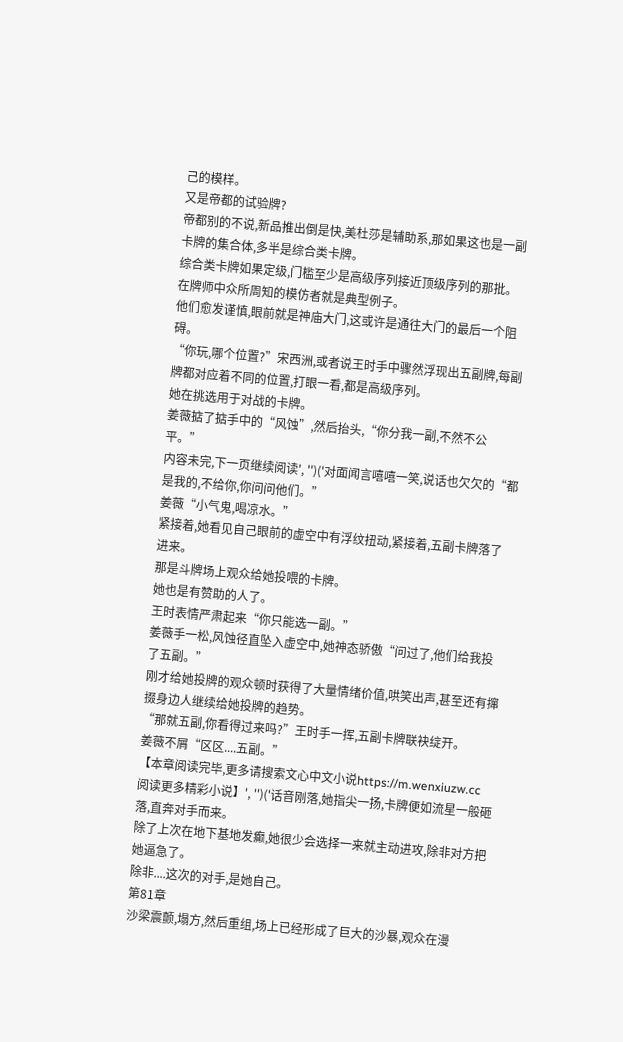己的模样。
又是帝都的试验牌?
帝都别的不说,新品推出倒是快,美杜莎是辅助系,那如果这也是一副卡牌的集合体,多半是综合类卡牌。
综合类卡牌如果定级,门槛至少是高级序列接近顶级序列的那批。
在牌师中众所周知的模仿者就是典型例子。
他们愈发谨慎,眼前就是神庙大门,这或许是通往大门的最后一个阻碍。
“你玩,哪个位置?”宋西洲,或者说王时手中骤然浮现出五副牌,每副牌都对应着不同的位置,打眼一看,都是高级序列。
她在挑选用于对战的卡牌。
姜薇掂了掂手中的“风蚀”,然后抬头,“你分我一副,不然不公平。”
内容未完,下一页继续阅读', '')('对面闻言嘻嘻一笑,说话也欠欠的“都是我的,不给你,你问问他们。”
姜薇“小气鬼,喝凉水。”
紧接着,她看见自己眼前的虚空中有浮纹扭动,紧接着,五副卡牌落了进来。
那是斗牌场上观众给她投喂的卡牌。
她也是有赞助的人了。
王时表情严肃起来“你只能选一副。”
姜薇手一松,风蚀径直坠入虚空中,她神态骄傲“问过了,他们给我投了五副。”
刚才给她投牌的观众顿时获得了大量情绪价值,哄笑出声,甚至还有撺掇身边人继续给她投牌的趋势。
“那就五副,你看得过来吗?”王时手一挥,五副卡牌联袂绽开。
姜薇不屑“区区....五副。”
【本章阅读完毕,更多请搜索文心中文小说https://m.wenxiuzw.cc 阅读更多精彩小说】', '')('话音刚落,她指尖一扬,卡牌便如流星一般砸落,直奔对手而来。
除了上次在地下基地发癫,她很少会选择一来就主动进攻,除非对方把她逼急了。
除非....这次的对手,是她自己。
第81章
沙梁震颤,塌方,然后重组,场上已经形成了巨大的沙暴,观众在漫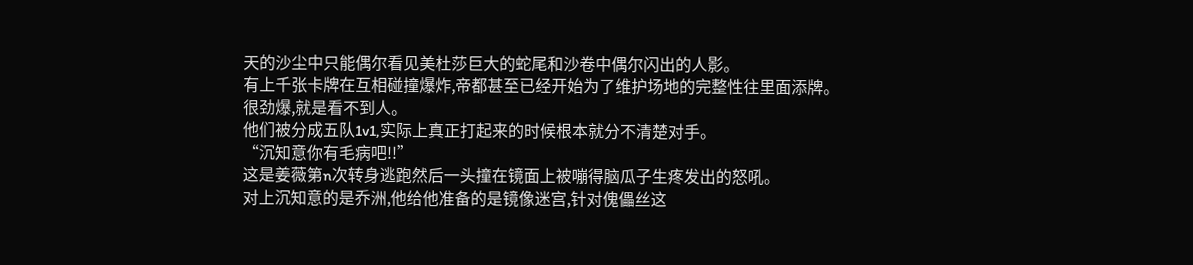天的沙尘中只能偶尔看见美杜莎巨大的蛇尾和沙卷中偶尔闪出的人影。
有上千张卡牌在互相碰撞爆炸,帝都甚至已经开始为了维护场地的完整性往里面添牌。
很劲爆,就是看不到人。
他们被分成五队1v1,实际上真正打起来的时候根本就分不清楚对手。
“沉知意你有毛病吧!!”
这是姜薇第n次转身逃跑然后一头撞在镜面上被嘣得脑瓜子生疼发出的怒吼。
对上沉知意的是乔洲,他给他准备的是镜像迷宫,针对傀儡丝这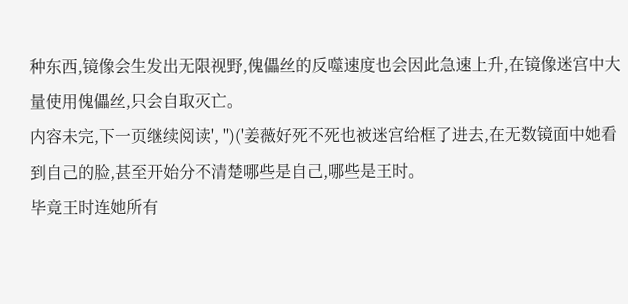种东西,镜像会生发出无限视野,傀儡丝的反噬速度也会因此急速上升,在镜像迷宫中大量使用傀儡丝,只会自取灭亡。
内容未完,下一页继续阅读', '')('姜薇好死不死也被迷宫给框了进去,在无数镜面中她看到自己的脸,甚至开始分不清楚哪些是自己,哪些是王时。
毕竟王时连她所有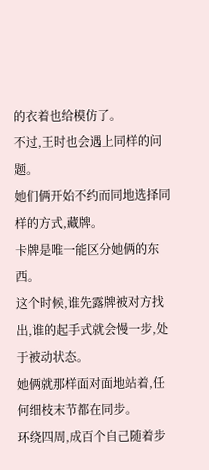的衣着也给模仿了。
不过,王时也会遇上同样的问题。
她们俩开始不约而同地选择同样的方式,藏牌。
卡牌是唯一能区分她俩的东西。
这个时候,谁先露牌被对方找出,谁的起手式就会慢一步,处于被动状态。
她俩就那样面对面地站着,任何细枝末节都在同步。
环绕四周,成百个自己随着步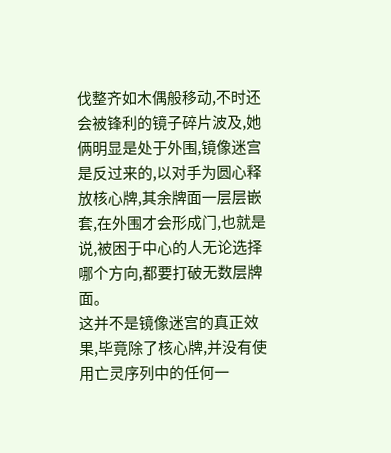伐整齐如木偶般移动,不时还会被锋利的镜子碎片波及,她俩明显是处于外围,镜像迷宫是反过来的,以对手为圆心释放核心牌,其余牌面一层层嵌套,在外围才会形成门,也就是说,被困于中心的人无论选择哪个方向,都要打破无数层牌面。
这并不是镜像迷宫的真正效果,毕竟除了核心牌,并没有使用亡灵序列中的任何一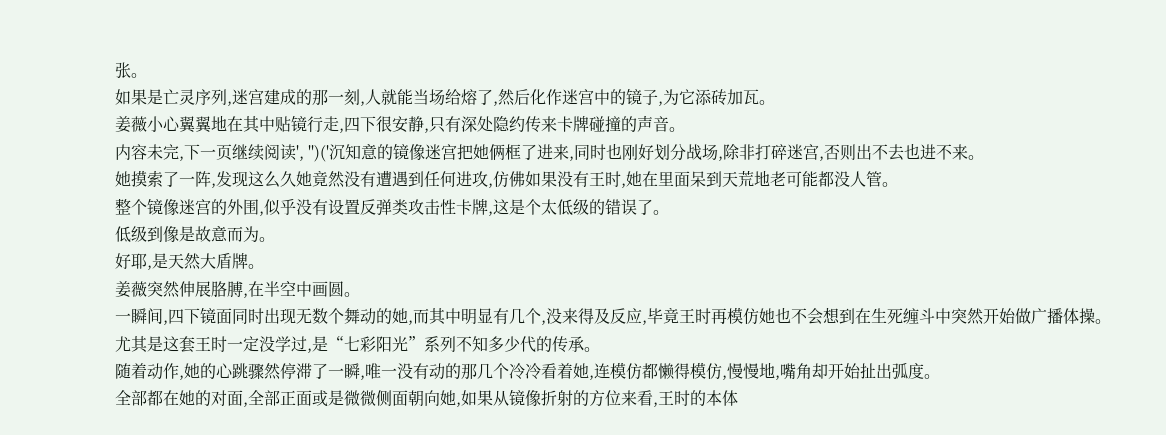张。
如果是亡灵序列,迷宫建成的那一刻,人就能当场给熔了,然后化作迷宫中的镜子,为它添砖加瓦。
姜薇小心翼翼地在其中贴镜行走,四下很安静,只有深处隐约传来卡牌碰撞的声音。
内容未完,下一页继续阅读', '')('沉知意的镜像迷宫把她俩框了进来,同时也刚好划分战场,除非打碎迷宫,否则出不去也进不来。
她摸索了一阵,发现这么久她竟然没有遭遇到任何进攻,仿佛如果没有王时,她在里面呆到天荒地老可能都没人管。
整个镜像迷宫的外围,似乎没有设置反弹类攻击性卡牌,这是个太低级的错误了。
低级到像是故意而为。
好耶,是天然大盾牌。
姜薇突然伸展胳膊,在半空中画圆。
一瞬间,四下镜面同时出现无数个舞动的她,而其中明显有几个,没来得及反应,毕竟王时再模仿她也不会想到在生死缠斗中突然开始做广播体操。
尤其是这套王时一定没学过,是“七彩阳光”系列不知多少代的传承。
随着动作,她的心跳骤然停滞了一瞬,唯一没有动的那几个冷冷看着她,连模仿都懒得模仿,慢慢地,嘴角却开始扯出弧度。
全部都在她的对面,全部正面或是微微侧面朝向她,如果从镜像折射的方位来看,王时的本体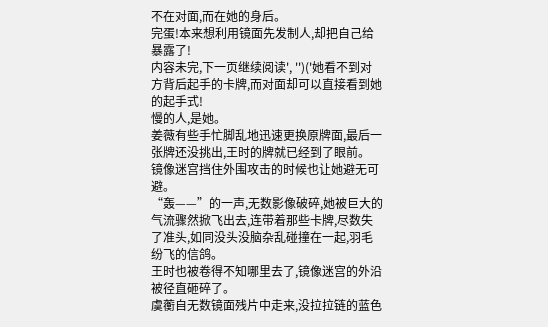不在对面,而在她的身后。
完蛋!本来想利用镜面先发制人,却把自己给暴露了!
内容未完,下一页继续阅读', '')('她看不到对方背后起手的卡牌,而对面却可以直接看到她的起手式!
慢的人,是她。
姜薇有些手忙脚乱地迅速更换原牌面,最后一张牌还没挑出,王时的牌就已经到了眼前。
镜像迷宫挡住外围攻击的时候也让她避无可避。
“轰——”的一声,无数影像破碎,她被巨大的气流骤然掀飞出去,连带着那些卡牌,尽数失了准头,如同没头没脑杂乱碰撞在一起,羽毛纷飞的信鸽。
王时也被卷得不知哪里去了,镜像迷宫的外沿被径直砸碎了。
虞蘅自无数镜面残片中走来,没拉拉链的蓝色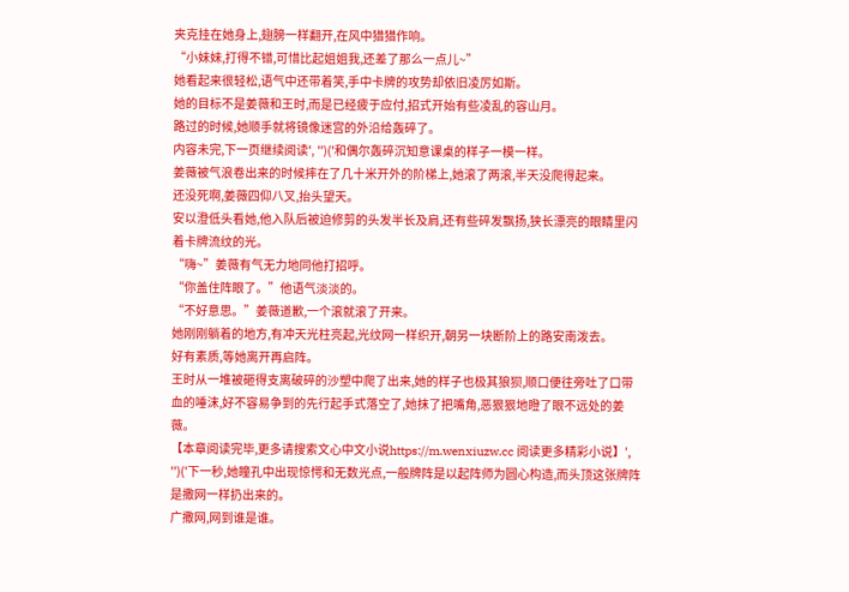夹克挂在她身上,翅膀一样翻开,在风中猎猎作响。
“小妹妹,打得不错,可惜比起姐姐我,还差了那么一点儿~”
她看起来很轻松,语气中还带着笑,手中卡牌的攻势却依旧凌厉如斯。
她的目标不是姜薇和王时,而是已经疲于应付,招式开始有些凌乱的容山月。
路过的时候,她顺手就将镜像迷宫的外沿给轰碎了。
内容未完,下一页继续阅读', '')('和偶尔轰碎沉知意课桌的样子一模一样。
姜薇被气浪卷出来的时候摔在了几十米开外的阶梯上,她滚了两滚,半天没爬得起来。
还没死啊,姜薇四仰八叉,抬头望天。
安以澄低头看她,他入队后被迫修剪的头发半长及肩,还有些碎发飘扬,狭长漂亮的眼睛里闪着卡牌流纹的光。
“嗨~”姜薇有气无力地同他打招呼。
“你盖住阵眼了。”他语气淡淡的。
“不好意思。”姜薇道歉,一个滚就滚了开来。
她刚刚躺着的地方,有冲天光柱亮起,光纹网一样织开,朝另一块断阶上的路安南泼去。
好有素质,等她离开再启阵。
王时从一堆被砸得支离破碎的沙塑中爬了出来,她的样子也极其狼狈,顺口便往旁吐了口带血的唾沫,好不容易争到的先行起手式落空了,她抹了把嘴角,恶狠狠地瞪了眼不远处的姜薇。
【本章阅读完毕,更多请搜索文心中文小说https://m.wenxiuzw.cc 阅读更多精彩小说】', '')('下一秒,她瞳孔中出现惊愕和无数光点,一般牌阵是以起阵师为圆心构造,而头顶这张牌阵是撒网一样扔出来的。
广撒网,网到谁是谁。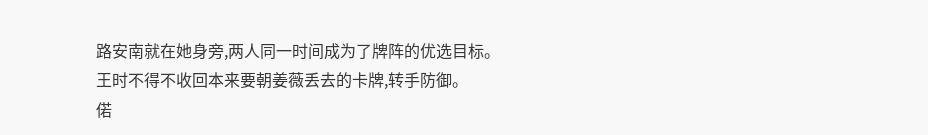路安南就在她身旁,两人同一时间成为了牌阵的优选目标。
王时不得不收回本来要朝姜薇丢去的卡牌,转手防御。
偌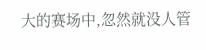大的赛场中,忽然就没人管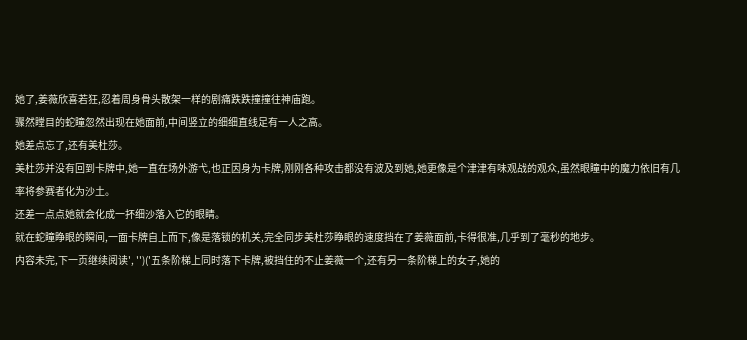她了,姜薇欣喜若狂,忍着周身骨头散架一样的剧痛跌跌撞撞往神庙跑。
骤然瞠目的蛇瞳忽然出现在她面前,中间竖立的细细直线足有一人之高。
她差点忘了,还有美杜莎。
美杜莎并没有回到卡牌中,她一直在场外游弋,也正因身为卡牌,刚刚各种攻击都没有波及到她,她更像是个津津有味观战的观众,虽然眼瞳中的魔力依旧有几率将参赛者化为沙土。
还差一点点她就会化成一抔细沙落入它的眼睛。
就在蛇瞳睁眼的瞬间,一面卡牌自上而下,像是落锁的机关,完全同步美杜莎睁眼的速度挡在了姜薇面前,卡得很准,几乎到了毫秒的地步。
内容未完,下一页继续阅读', '')('五条阶梯上同时落下卡牌,被挡住的不止姜薇一个,还有另一条阶梯上的女子,她的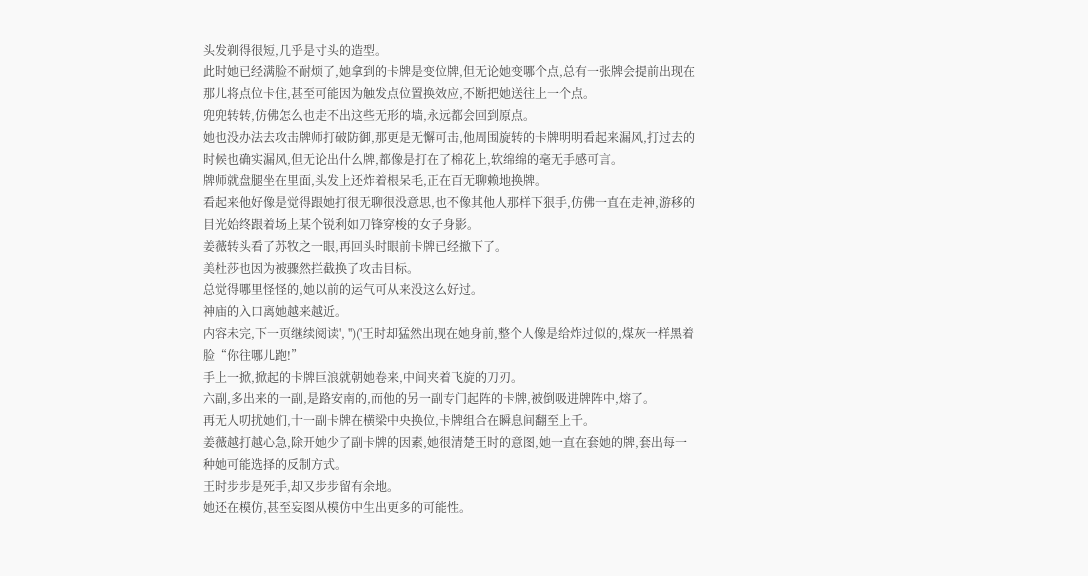头发剃得很短,几乎是寸头的造型。
此时她已经满脸不耐烦了,她拿到的卡牌是变位牌,但无论她变哪个点,总有一张牌会提前出现在那儿将点位卡住,甚至可能因为触发点位置换效应,不断把她送往上一个点。
兜兜转转,仿佛怎么也走不出这些无形的墙,永远都会回到原点。
她也没办法去攻击牌师打破防御,那更是无懈可击,他周围旋转的卡牌明明看起来漏风,打过去的时候也确实漏风,但无论出什么牌,都像是打在了棉花上,软绵绵的毫无手感可言。
牌师就盘腿坐在里面,头发上还炸着根呆毛,正在百无聊赖地换牌。
看起来他好像是觉得跟她打很无聊很没意思,也不像其他人那样下狠手,仿佛一直在走神,游移的目光始终跟着场上某个锐利如刀锋穿梭的女子身影。
姜薇转头看了苏牧之一眼,再回头时眼前卡牌已经撤下了。
美杜莎也因为被骤然拦截换了攻击目标。
总觉得哪里怪怪的,她以前的运气可从来没这么好过。
神庙的入口离她越来越近。
内容未完,下一页继续阅读', '')('王时却猛然出现在她身前,整个人像是给炸过似的,煤灰一样黑着脸“你往哪儿跑!”
手上一掀,掀起的卡牌巨浪就朝她卷来,中间夹着飞旋的刀刃。
六副,多出来的一副,是路安南的,而他的另一副专门起阵的卡牌,被倒吸进牌阵中,熔了。
再无人叨扰她们,十一副卡牌在横梁中央换位,卡牌组合在瞬息间翻至上千。
姜薇越打越心急,除开她少了副卡牌的因素,她很清楚王时的意图,她一直在套她的牌,套出每一种她可能选择的反制方式。
王时步步是死手,却又步步留有余地。
她还在模仿,甚至妄图从模仿中生出更多的可能性。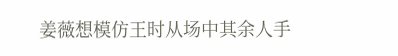姜薇想模仿王时从场中其余人手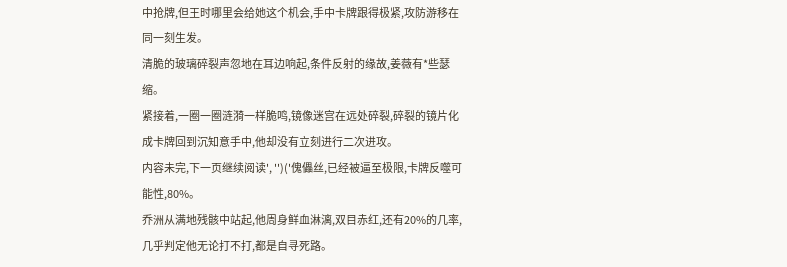中抢牌,但王时哪里会给她这个机会,手中卡牌跟得极紧,攻防游移在同一刻生发。
清脆的玻璃碎裂声忽地在耳边响起,条件反射的缘故,姜薇有*些瑟缩。
紧接着,一圈一圈涟漪一样脆鸣,镜像迷宫在远处碎裂,碎裂的镜片化成卡牌回到沉知意手中,他却没有立刻进行二次进攻。
内容未完,下一页继续阅读', '')('傀儡丝,已经被逼至极限,卡牌反噬可能性,80%。
乔洲从满地残骸中站起,他周身鲜血淋漓,双目赤红,还有20%的几率,几乎判定他无论打不打,都是自寻死路。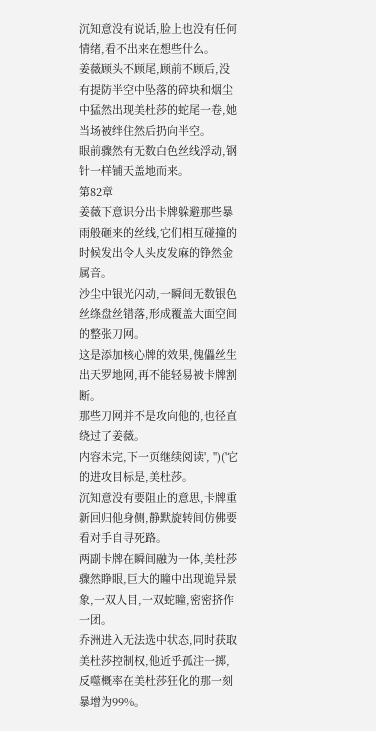沉知意没有说话,脸上也没有任何情绪,看不出来在想些什么。
姜薇顾头不顾尾,顾前不顾后,没有提防半空中坠落的碎块和烟尘中猛然出现美杜莎的蛇尾一卷,她当场被绊住然后扔向半空。
眼前骤然有无数白色丝线浮动,钢针一样铺天盖地而来。
第82章
姜薇下意识分出卡牌躲避那些暴雨般砸来的丝线,它们相互碰撞的时候发出令人头皮发麻的铮然金属音。
沙尘中银光闪动,一瞬间无数银色丝绦盘丝错落,形成覆盖大面空间的整张刀网。
这是添加核心牌的效果,傀儡丝生出天罗地网,再不能轻易被卡牌割断。
那些刀网并不是攻向他的,也径直绕过了姜薇。
内容未完,下一页继续阅读', '')('它的进攻目标是,美杜莎。
沉知意没有要阻止的意思,卡牌重新回归他身侧,静默旋转间仿佛要看对手自寻死路。
两副卡牌在瞬间融为一体,美杜莎骤然睁眼,巨大的瞳中出现诡异景象,一双人目,一双蛇瞳,密密挤作一团。
乔洲进入无法选中状态,同时获取美杜莎控制权,他近乎孤注一掷,反噬概率在美杜莎狂化的那一刻暴增为99%。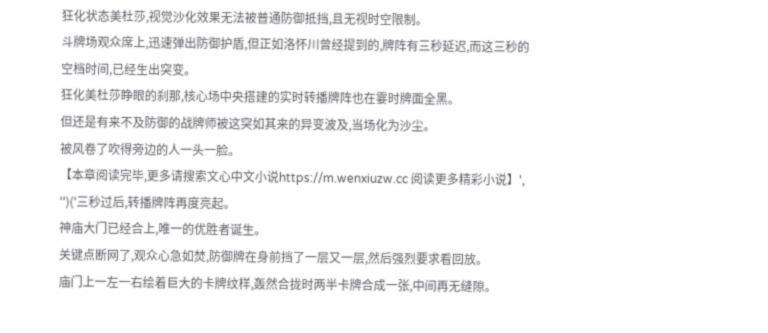狂化状态美杜莎,视觉沙化效果无法被普通防御抵挡,且无视时空限制。
斗牌场观众席上,迅速弹出防御护盾,但正如洛怀川曾经提到的,牌阵有三秒延迟,而这三秒的空档时间,已经生出突变。
狂化美杜莎睁眼的刹那,核心场中央搭建的实时转播牌阵也在霎时牌面全黑。
但还是有来不及防御的战牌师被这突如其来的异变波及,当场化为沙尘。
被风卷了吹得旁边的人一头一脸。
【本章阅读完毕,更多请搜索文心中文小说https://m.wenxiuzw.cc 阅读更多精彩小说】', '')('三秒过后,转播牌阵再度亮起。
神庙大门已经合上,唯一的优胜者诞生。
关键点断网了,观众心急如焚,防御牌在身前挡了一层又一层,然后强烈要求看回放。
庙门上一左一右绘着巨大的卡牌纹样,轰然合拢时两半卡牌合成一张,中间再无缝隙。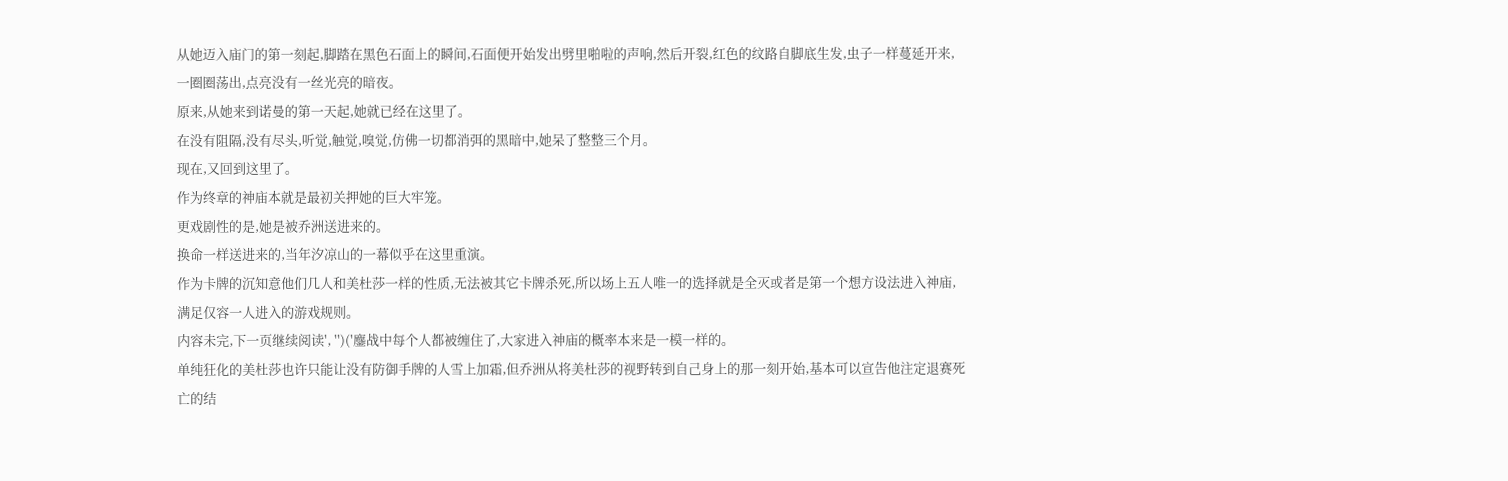从她迈入庙门的第一刻起,脚踏在黑色石面上的瞬间,石面便开始发出劈里啪啦的声响,然后开裂,红色的纹路自脚底生发,虫子一样蔓延开来,一圈圈荡出,点亮没有一丝光亮的暗夜。
原来,从她来到诺曼的第一天起,她就已经在这里了。
在没有阻隔,没有尽头,听觉,触觉,嗅觉,仿佛一切都消弭的黑暗中,她呆了整整三个月。
现在,又回到这里了。
作为终章的神庙本就是最初关押她的巨大牢笼。
更戏剧性的是,她是被乔洲送进来的。
换命一样送进来的,当年汐凉山的一幕似乎在这里重演。
作为卡牌的沉知意他们几人和美杜莎一样的性质,无法被其它卡牌杀死,所以场上五人唯一的选择就是全灭或者是第一个想方设法进入神庙,满足仅容一人进入的游戏规则。
内容未完,下一页继续阅读', '')('鏖战中每个人都被缠住了,大家进入神庙的概率本来是一模一样的。
单纯狂化的美杜莎也许只能让没有防御手牌的人雪上加霜,但乔洲从将美杜莎的视野转到自己身上的那一刻开始,基本可以宣告他注定退赛死亡的结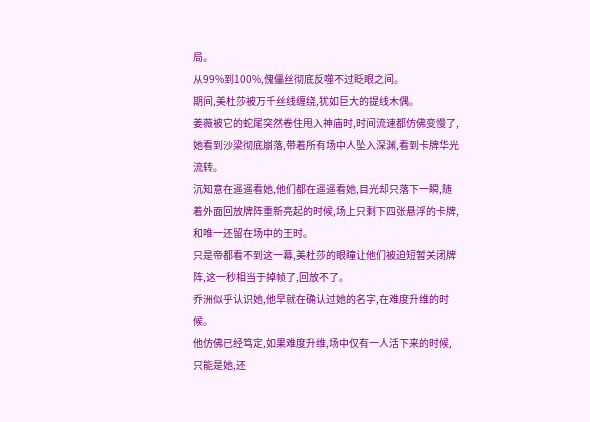局。
从99%到100%,傀儡丝彻底反噬不过眨眼之间。
期间,美杜莎被万千丝线缠绕,犹如巨大的提线木偶。
姜薇被它的蛇尾突然卷住甩入神庙时,时间流速都仿佛变慢了,她看到沙梁彻底崩落,带着所有场中人坠入深渊,看到卡牌华光流转。
沉知意在遥遥看她,他们都在遥遥看她,目光却只落下一瞬,随着外面回放牌阵重新亮起的时候,场上只剩下四张悬浮的卡牌,和唯一还留在场中的王时。
只是帝都看不到这一幕,美杜莎的眼瞳让他们被迫短暂关闭牌阵,这一秒相当于掉帧了,回放不了。
乔洲似乎认识她,他早就在确认过她的名字,在难度升维的时候。
他仿佛已经笃定,如果难度升维,场中仅有一人活下来的时候,只能是她,还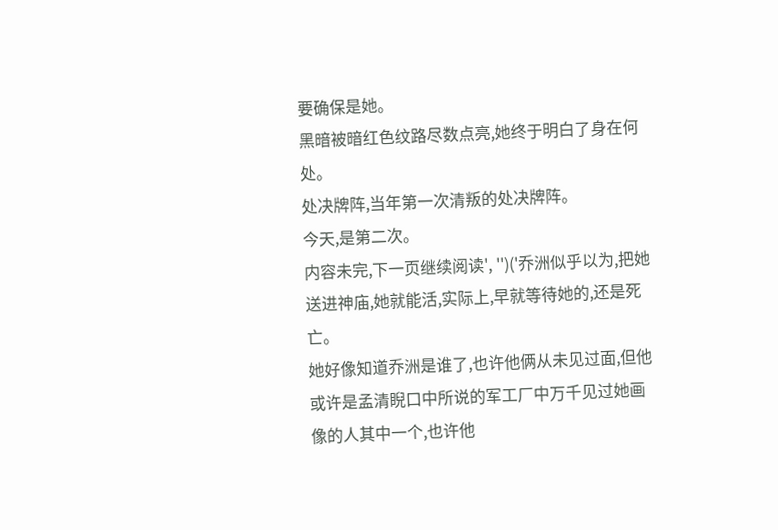要确保是她。
黑暗被暗红色纹路尽数点亮,她终于明白了身在何处。
处决牌阵,当年第一次清叛的处决牌阵。
今天,是第二次。
内容未完,下一页继续阅读', '')('乔洲似乎以为,把她送进神庙,她就能活,实际上,早就等待她的,还是死亡。
她好像知道乔洲是谁了,也许他俩从未见过面,但他或许是孟清睨口中所说的军工厂中万千见过她画像的人其中一个,也许他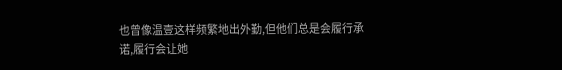也曾像温壹这样频繁地出外勤,但他们总是会履行承诺,履行会让她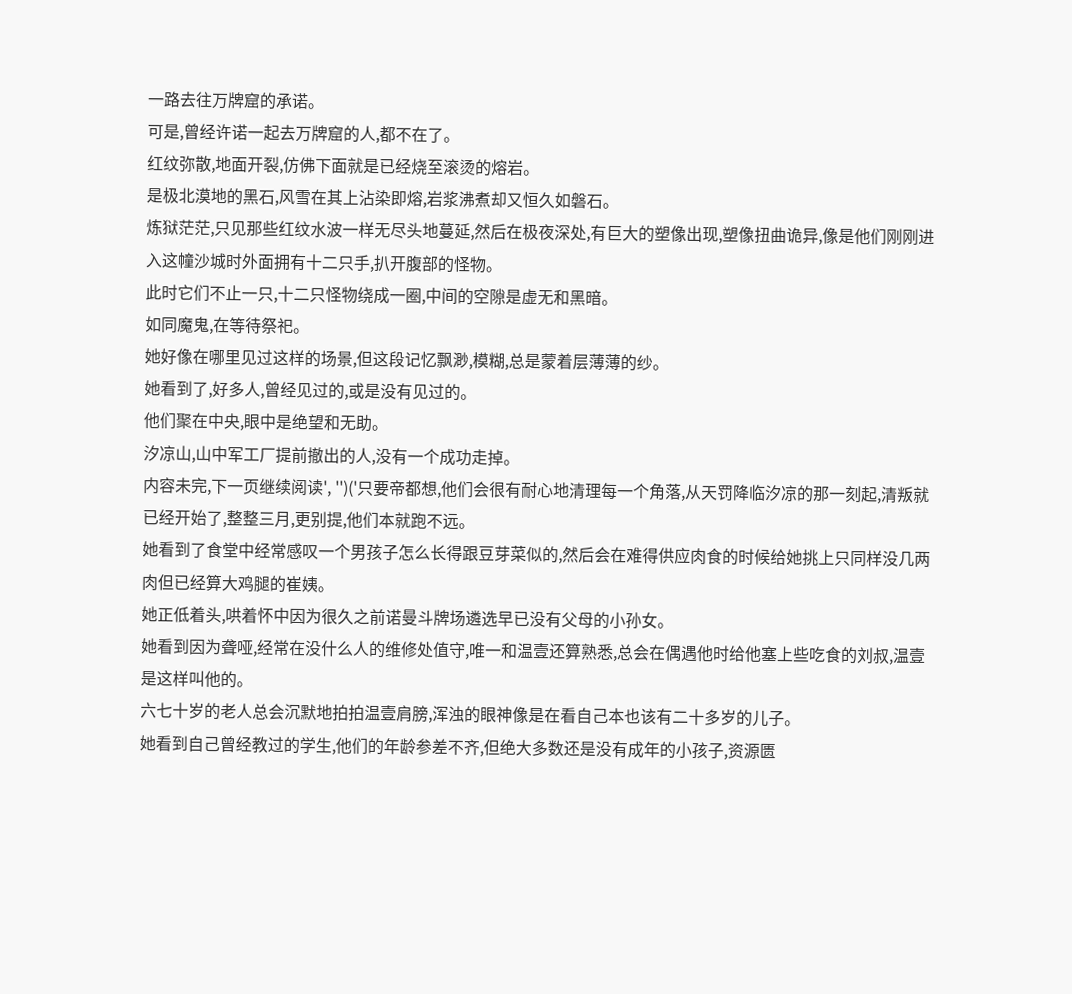一路去往万牌窟的承诺。
可是,曾经许诺一起去万牌窟的人,都不在了。
红纹弥散,地面开裂,仿佛下面就是已经烧至滚烫的熔岩。
是极北漠地的黑石,风雪在其上沾染即熔,岩浆沸煮却又恒久如磐石。
炼狱茫茫,只见那些红纹水波一样无尽头地蔓延,然后在极夜深处,有巨大的塑像出现,塑像扭曲诡异,像是他们刚刚进入这幢沙城时外面拥有十二只手,扒开腹部的怪物。
此时它们不止一只,十二只怪物绕成一圈,中间的空隙是虚无和黑暗。
如同魔鬼,在等待祭祀。
她好像在哪里见过这样的场景,但这段记忆飘渺,模糊,总是蒙着层薄薄的纱。
她看到了,好多人,曾经见过的,或是没有见过的。
他们聚在中央,眼中是绝望和无助。
汐凉山,山中军工厂提前撤出的人,没有一个成功走掉。
内容未完,下一页继续阅读', '')('只要帝都想,他们会很有耐心地清理每一个角落,从天罚降临汐凉的那一刻起,清叛就已经开始了,整整三月,更别提,他们本就跑不远。
她看到了食堂中经常感叹一个男孩子怎么长得跟豆芽菜似的,然后会在难得供应肉食的时候给她挑上只同样没几两肉但已经算大鸡腿的崔姨。
她正低着头,哄着怀中因为很久之前诺曼斗牌场遴选早已没有父母的小孙女。
她看到因为聋哑,经常在没什么人的维修处值守,唯一和温壹还算熟悉,总会在偶遇他时给他塞上些吃食的刘叔,温壹是这样叫他的。
六七十岁的老人总会沉默地拍拍温壹肩膀,浑浊的眼神像是在看自己本也该有二十多岁的儿子。
她看到自己曾经教过的学生,他们的年龄参差不齐,但绝大多数还是没有成年的小孩子,资源匮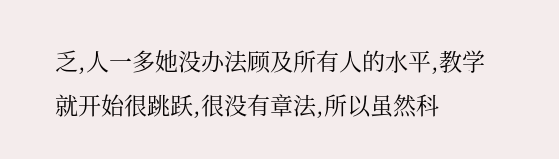乏,人一多她没办法顾及所有人的水平,教学就开始很跳跃,很没有章法,所以虽然科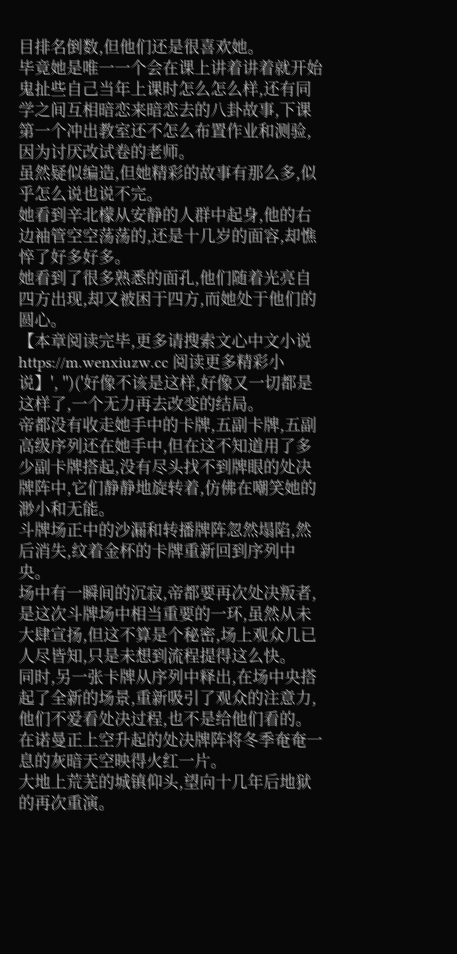目排名倒数,但他们还是很喜欢她。
毕竟她是唯一一个会在课上讲着讲着就开始鬼扯些自己当年上课时怎么怎么样,还有同学之间互相暗恋来暗恋去的八卦故事,下课第一个冲出教室还不怎么布置作业和测验,因为讨厌改试卷的老师。
虽然疑似编造,但她精彩的故事有那么多,似乎怎么说也说不完。
她看到辛北檬从安静的人群中起身,他的右边袖管空空荡荡的,还是十几岁的面容,却憔悴了好多好多。
她看到了很多熟悉的面孔,他们随着光亮自四方出现,却又被困于四方,而她处于他们的圆心。
【本章阅读完毕,更多请搜索文心中文小说https://m.wenxiuzw.cc 阅读更多精彩小说】', '')('好像不该是这样,好像又一切都是这样了,一个无力再去改变的结局。
帝都没有收走她手中的卡牌,五副卡牌,五副高级序列还在她手中,但在这不知道用了多少副卡牌搭起,没有尽头找不到牌眼的处决牌阵中,它们静静地旋转着,仿佛在嘲笑她的渺小和无能。
斗牌场正中的沙漏和转播牌阵忽然塌陷,然后消失,纹着金杯的卡牌重新回到序列中央。
场中有一瞬间的沉寂,帝都要再次处决叛者,是这次斗牌场中相当重要的一环,虽然从未大肆宣扬,但这不算是个秘密,场上观众几已人尽皆知,只是未想到流程提得这么快。
同时,另一张卡牌从序列中释出,在场中央搭起了全新的场景,重新吸引了观众的注意力,他们不爱看处决过程,也不是给他们看的。
在诺曼正上空升起的处决牌阵将冬季奄奄一息的灰暗天空映得火红一片。
大地上荒芜的城镇仰头,望向十几年后地狱的再次重演。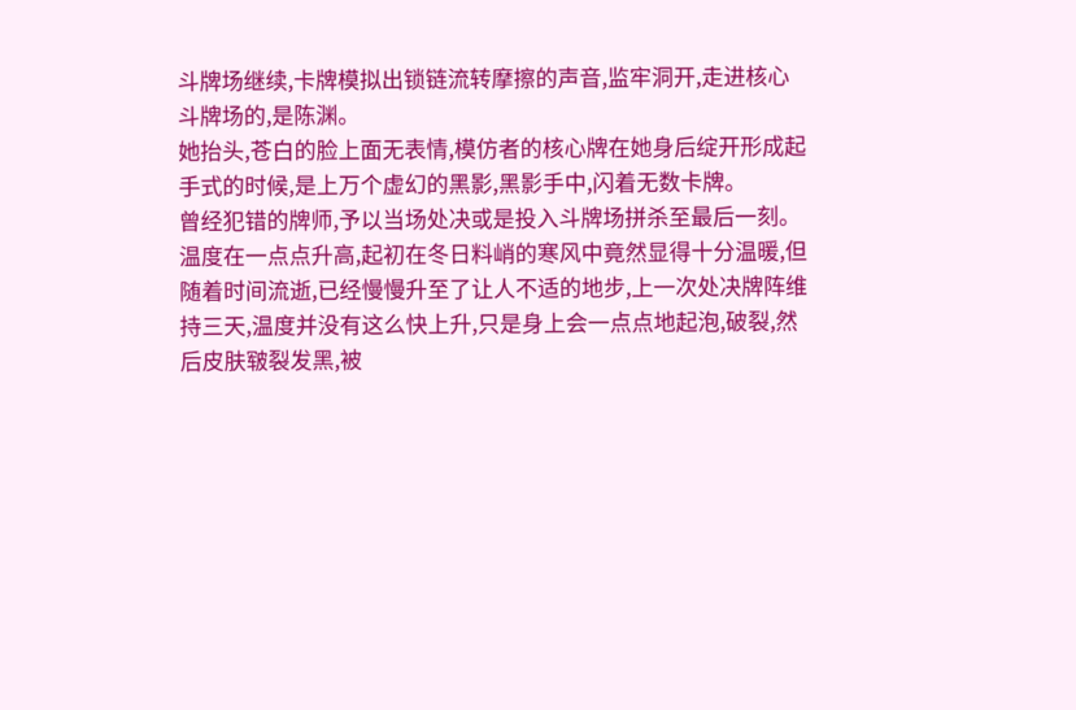斗牌场继续,卡牌模拟出锁链流转摩擦的声音,监牢洞开,走进核心斗牌场的,是陈渊。
她抬头,苍白的脸上面无表情,模仿者的核心牌在她身后绽开形成起手式的时候,是上万个虚幻的黑影,黑影手中,闪着无数卡牌。
曾经犯错的牌师,予以当场处决或是投入斗牌场拼杀至最后一刻。
温度在一点点升高,起初在冬日料峭的寒风中竟然显得十分温暖,但随着时间流逝,已经慢慢升至了让人不适的地步,上一次处决牌阵维持三天,温度并没有这么快上升,只是身上会一点点地起泡,破裂,然后皮肤皲裂发黑,被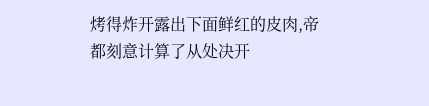烤得炸开露出下面鲜红的皮肉,帝都刻意计算了从处决开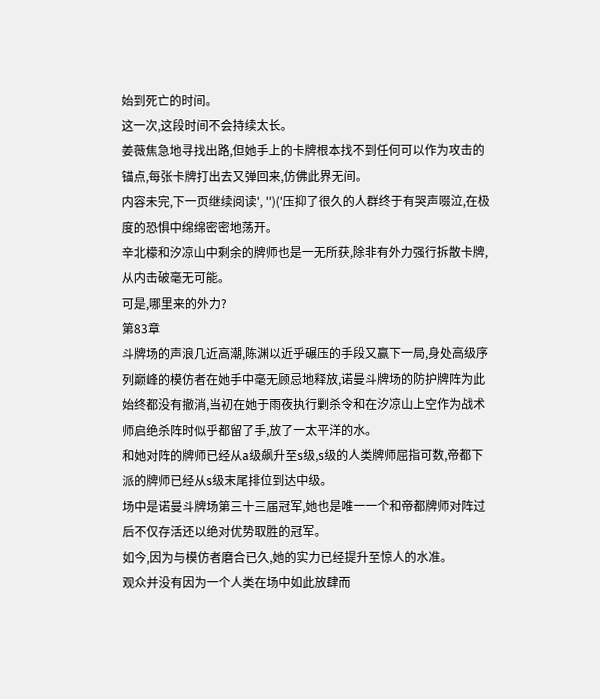始到死亡的时间。
这一次,这段时间不会持续太长。
姜薇焦急地寻找出路,但她手上的卡牌根本找不到任何可以作为攻击的锚点,每张卡牌打出去又弹回来,仿佛此界无间。
内容未完,下一页继续阅读', '')('压抑了很久的人群终于有哭声啜泣,在极度的恐惧中绵绵密密地荡开。
辛北檬和汐凉山中剩余的牌师也是一无所获,除非有外力强行拆散卡牌,从内击破毫无可能。
可是,哪里来的外力?
第83章
斗牌场的声浪几近高潮,陈渊以近乎碾压的手段又赢下一局,身处高级序列巅峰的模仿者在她手中毫无顾忌地释放,诺曼斗牌场的防护牌阵为此始终都没有撤消,当初在她于雨夜执行剿杀令和在汐凉山上空作为战术师启绝杀阵时似乎都留了手,放了一太平洋的水。
和她对阵的牌师已经从a级飙升至s级,s级的人类牌师屈指可数,帝都下派的牌师已经从s级末尾排位到达中级。
场中是诺曼斗牌场第三十三届冠军,她也是唯一一个和帝都牌师对阵过后不仅存活还以绝对优势取胜的冠军。
如今,因为与模仿者磨合已久,她的实力已经提升至惊人的水准。
观众并没有因为一个人类在场中如此放肆而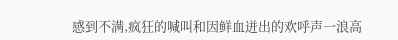感到不满,疯狂的喊叫和因鲜血迸出的欢呼声一浪高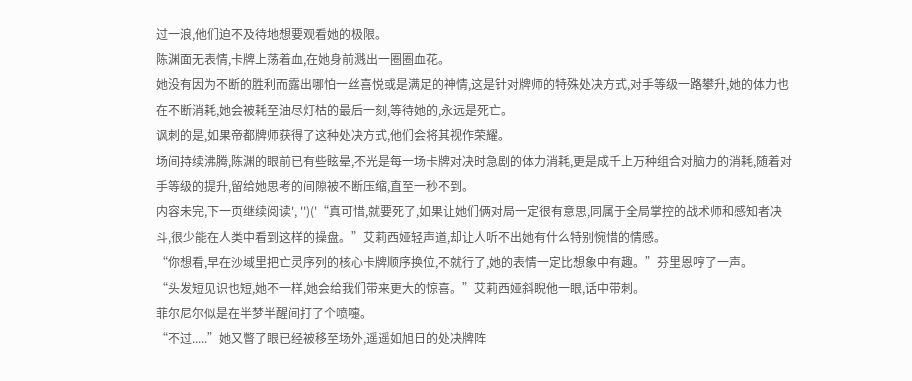过一浪,他们迫不及待地想要观看她的极限。
陈渊面无表情,卡牌上荡着血,在她身前溅出一圈圈血花。
她没有因为不断的胜利而露出哪怕一丝喜悦或是满足的神情,这是针对牌师的特殊处决方式,对手等级一路攀升,她的体力也在不断消耗,她会被耗至油尽灯枯的最后一刻,等待她的,永远是死亡。
讽刺的是,如果帝都牌师获得了这种处决方式,他们会将其视作荣耀。
场间持续沸腾,陈渊的眼前已有些眩晕,不光是每一场卡牌对决时急剧的体力消耗,更是成千上万种组合对脑力的消耗,随着对手等级的提升,留给她思考的间隙被不断压缩,直至一秒不到。
内容未完,下一页继续阅读', '')('“真可惜,就要死了,如果让她们俩对局一定很有意思,同属于全局掌控的战术师和感知者决斗,很少能在人类中看到这样的操盘。”艾莉西娅轻声道,却让人听不出她有什么特别惋惜的情感。
“你想看,早在沙域里把亡灵序列的核心卡牌顺序换位,不就行了,她的表情一定比想象中有趣。”芬里恩哼了一声。
“头发短见识也短,她不一样,她会给我们带来更大的惊喜。”艾莉西娅斜睨他一眼,话中带刺。
菲尔尼尔似是在半梦半醒间打了个喷嚏。
“不过.....”她又瞥了眼已经被移至场外,遥遥如旭日的处决牌阵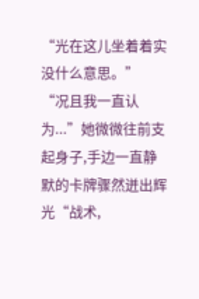“光在这儿坐着着实没什么意思。”
“况且我一直认为...”她微微往前支起身子,手边一直静默的卡牌骤然迸出辉光“战术,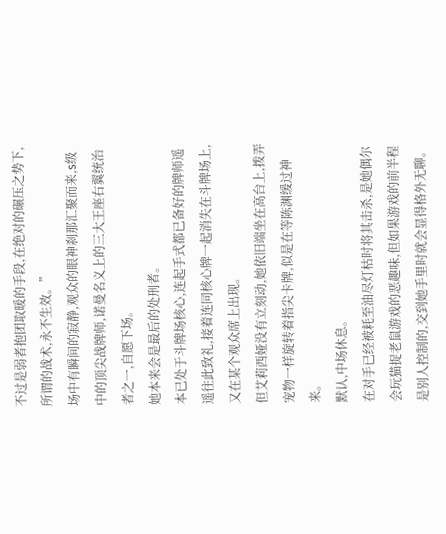不过是弱者抱团取暖的手段,在绝对的碾压之势下,所谓的战术,永不生效。”
场中有瞬间的寂静,观众的眼神刹那汇聚而来,s级中的顶尖战牌师,诺曼名义上的三大王座右翼统治者之一,自愿下场。
她本来会是最后的处刑者。
本已处于斗牌场核心,连起手式都已备好的牌师遥遥往此致礼,接着连同核心牌一起消失在斗牌场上,又在某个观众席上出现。
但艾莉西娅没有立刻动,她依旧端坐在高台上,拨弄宠物一样旋转着指尖卡牌,似是在等陈渊缓过神来。
默认,中场休息。
在对手已经被耗至油尽灯枯时将其击杀,是她偶尔会玩猫捉老鼠游戏的恶趣味,但如果游戏的前半程是别人控制的,交到她手里时就会显得格外无聊。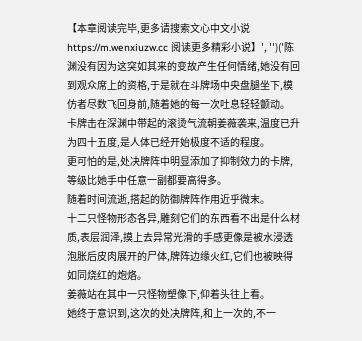【本章阅读完毕,更多请搜索文心中文小说https://m.wenxiuzw.cc 阅读更多精彩小说】', '')('陈渊没有因为这突如其来的变故产生任何情绪,她没有回到观众席上的资格,于是就在斗牌场中央盘腿坐下,模仿者尽数飞回身前,随着她的每一次吐息轻轻颤动。
卡牌击在深渊中带起的滚烫气流朝姜薇袭来,温度已升为四十五度,是人体已经开始极度不适的程度。
更可怕的是,处决牌阵中明显添加了抑制效力的卡牌,等级比她手中任意一副都要高得多。
随着时间流逝,搭起的防御牌阵作用近乎微末。
十二只怪物形态各异,雕刻它们的东西看不出是什么材质,表层润泽,摸上去异常光滑的手感更像是被水浸透泡胀后皮肉展开的尸体,牌阵边缘火红,它们也被映得如同烧红的炮烙。
姜薇站在其中一只怪物塑像下,仰着头往上看。
她终于意识到,这次的处决牌阵,和上一次的,不一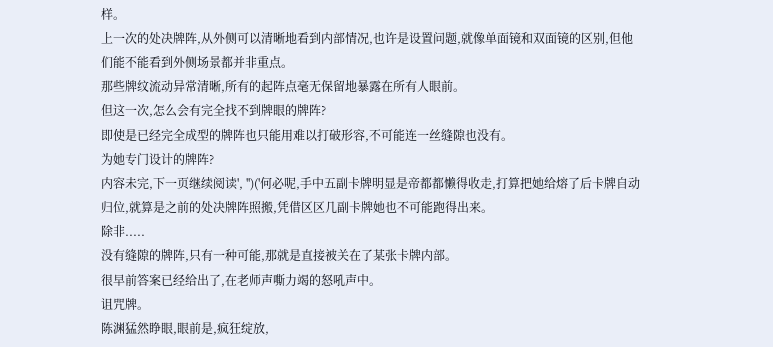样。
上一次的处决牌阵,从外侧可以清晰地看到内部情况,也许是设置问题,就像单面镜和双面镜的区别,但他们能不能看到外侧场景都并非重点。
那些牌纹流动异常清晰,所有的起阵点毫无保留地暴露在所有人眼前。
但这一次,怎么会有完全找不到牌眼的牌阵?
即使是已经完全成型的牌阵也只能用难以打破形容,不可能连一丝缝隙也没有。
为她专门设计的牌阵?
内容未完,下一页继续阅读', '')('何必呢,手中五副卡牌明显是帝都都懒得收走,打算把她给熔了后卡牌自动归位,就算是之前的处决牌阵照搬,凭借区区几副卡牌她也不可能跑得出来。
除非.....
没有缝隙的牌阵,只有一种可能,那就是直接被关在了某张卡牌内部。
很早前答案已经给出了,在老师声嘶力竭的怒吼声中。
诅咒牌。
陈渊猛然睁眼,眼前是,疯狂绽放,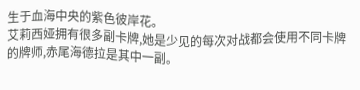生于血海中央的紫色彼岸花。
艾莉西娅拥有很多副卡牌,她是少见的每次对战都会使用不同卡牌的牌师,赤尾海德拉是其中一副。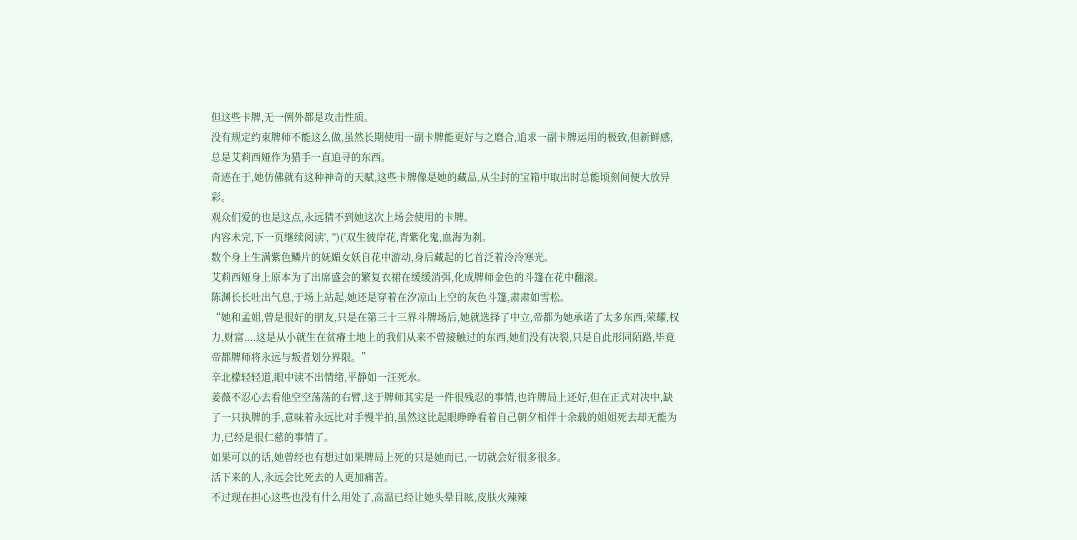但这些卡牌,无一例外都是攻击性质。
没有规定约束牌师不能这么做,虽然长期使用一副卡牌能更好与之磨合,追求一副卡牌运用的极致,但新鲜感,总是艾莉西娅作为猎手一直追寻的东西。
奇迹在于,她仿佛就有这种神奇的天赋,这些卡牌像是她的藏品,从尘封的宝箱中取出时总能顷刻间便大放异彩。
观众们爱的也是这点,永远猜不到她这次上场会使用的卡牌。
内容未完,下一页继续阅读', '')('双生彼岸花,青紫化鬼,血海为刹。
数个身上生满紫色鳞片的妩媚女妖自花中游动,身后藏起的匕首泛着泠泠寒光。
艾莉西娅身上原本为了出席盛会的繁复衣裙在缓缓消弭,化成牌师金色的斗篷在花中翻滚。
陈渊长长吐出气息,于场上站起,她还是穿着在汐凉山上空的灰色斗篷,肃肃如雪松。
“她和孟姐,曾是很好的朋友,只是在第三十三界斗牌场后,她就选择了中立,帝都为她承诺了太多东西,荣耀,权力,财富....这是从小就生在贫瘠土地上的我们从来不曾接触过的东西,她们没有决裂,只是自此形同陌路,毕竟帝都牌师将永远与叛者划分界限。”
辛北檬轻轻道,眼中读不出情绪,平静如一汪死水。
姜薇不忍心去看他空空荡荡的右臂,这于牌师其实是一件很残忍的事情,也许牌局上还好,但在正式对决中,缺了一只执牌的手,意味着永远比对手慢半拍,虽然这比起眼睁睁看着自己朝夕相伴十余载的姐姐死去却无能为力,已经是很仁慈的事情了。
如果可以的话,她曾经也有想过如果牌局上死的只是她而已,一切就会好很多很多。
活下来的人,永远会比死去的人更加痛苦。
不过现在担心这些也没有什么用处了,高温已经让她头晕目眩,皮肤火辣辣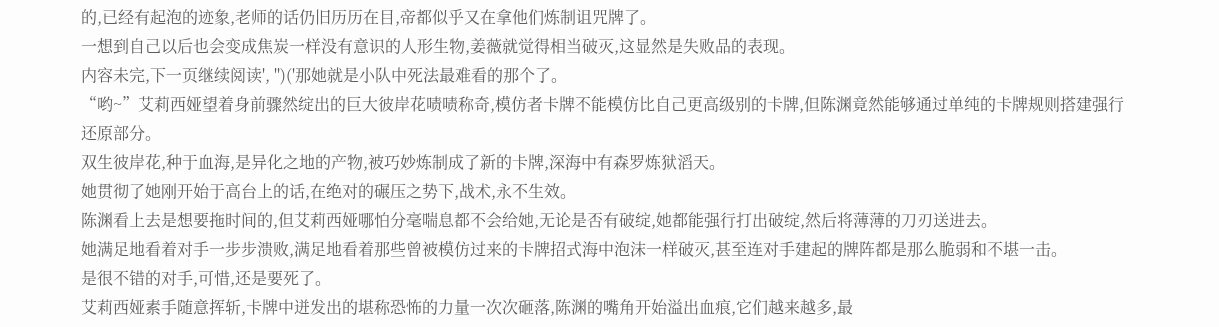的,已经有起泡的迹象,老师的话仍旧历历在目,帝都似乎又在拿他们炼制诅咒牌了。
一想到自己以后也会变成焦炭一样没有意识的人形生物,姜薇就觉得相当破灭,这显然是失败品的表现。
内容未完,下一页继续阅读', '')('那她就是小队中死法最难看的那个了。
“哟~”艾莉西娅望着身前骤然绽出的巨大彼岸花啧啧称奇,模仿者卡牌不能模仿比自己更高级别的卡牌,但陈渊竟然能够通过单纯的卡牌规则搭建强行还原部分。
双生彼岸花,种于血海,是异化之地的产物,被巧妙炼制成了新的卡牌,深海中有森罗炼狱滔天。
她贯彻了她刚开始于高台上的话,在绝对的碾压之势下,战术,永不生效。
陈渊看上去是想要拖时间的,但艾莉西娅哪怕分毫喘息都不会给她,无论是否有破绽,她都能强行打出破绽,然后将薄薄的刀刃送进去。
她满足地看着对手一步步溃败,满足地看着那些曾被模仿过来的卡牌招式海中泡沫一样破灭,甚至连对手建起的牌阵都是那么脆弱和不堪一击。
是很不错的对手,可惜,还是要死了。
艾莉西娅素手随意挥斩,卡牌中迸发出的堪称恐怖的力量一次次砸落,陈渊的嘴角开始溢出血痕,它们越来越多,最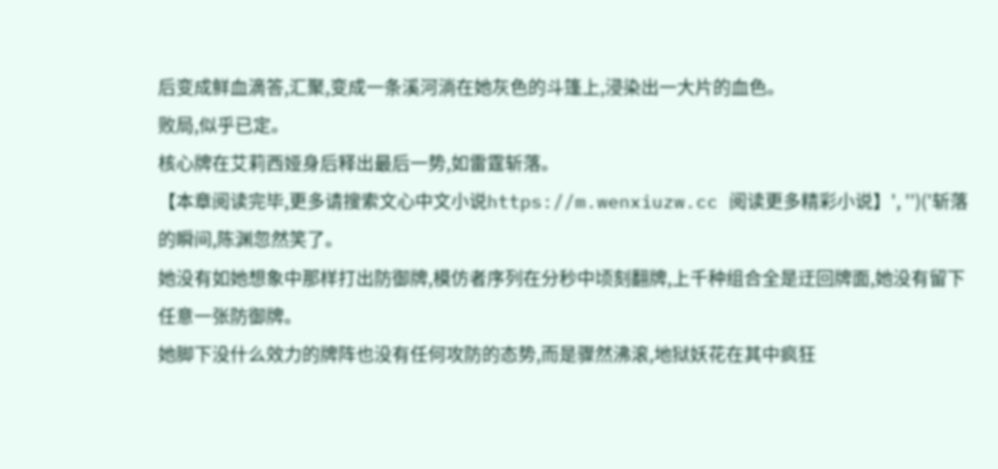后变成鲜血滴答,汇聚,变成一条溪河淌在她灰色的斗篷上,浸染出一大片的血色。
败局,似乎已定。
核心牌在艾莉西娅身后释出最后一势,如雷霆斩落。
【本章阅读完毕,更多请搜索文心中文小说https://m.wenxiuzw.cc 阅读更多精彩小说】', '')('斩落的瞬间,陈渊忽然笑了。
她没有如她想象中那样打出防御牌,模仿者序列在分秒中顷刻翻牌,上千种组合全是迂回牌面,她没有留下任意一张防御牌。
她脚下没什么效力的牌阵也没有任何攻防的态势,而是骤然沸滚,地狱妖花在其中疯狂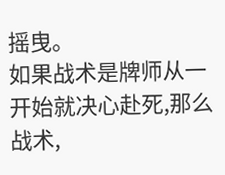摇曳。
如果战术是牌师从一开始就决心赴死,那么战术,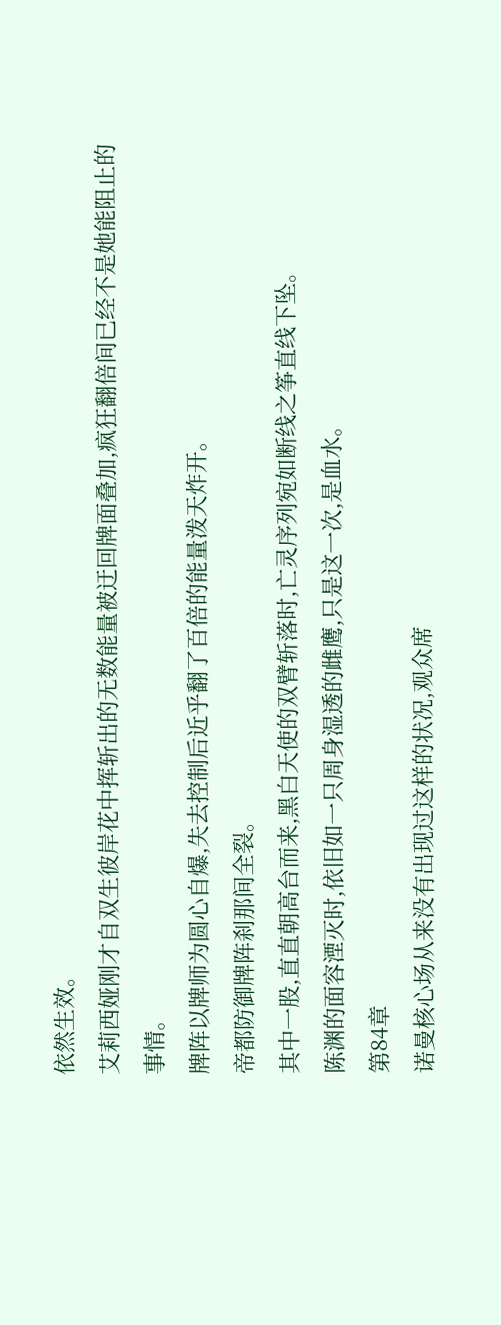依然生效。
艾莉西娅刚才自双生彼岸花中挥斩出的无数能量被迂回牌面叠加,疯狂翻倍间已经不是她能阻止的事情。
牌阵以牌师为圆心自爆,失去控制后近乎翻了百倍的能量泼天炸开。
帝都防御牌阵刹那间全裂。
其中一股,直直朝高台而来,黑白天使的双臂斩落时,亡灵序列宛如断线之筝直线下坠。
陈渊的面容湮灭时,依旧如一只周身湿透的雌鹰,只是这一次,是血水。
第84章
诺曼核心场从来没有出现过这样的状况,观众席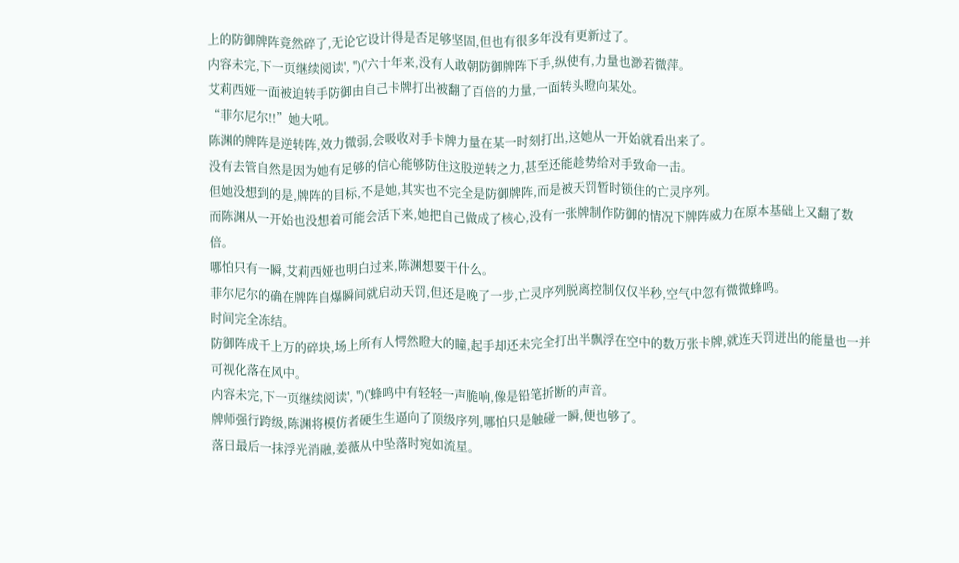上的防御牌阵竟然碎了,无论它设计得是否足够坚固,但也有很多年没有更新过了。
内容未完,下一页继续阅读', '')('六十年来,没有人敢朝防御牌阵下手,纵使有,力量也渺若微萍。
艾莉西娅一面被迫转手防御由自己卡牌打出被翻了百倍的力量,一面转头瞪向某处。
“菲尔尼尔!!”她大吼。
陈渊的牌阵是逆转阵,效力微弱,会吸收对手卡牌力量在某一时刻打出,这她从一开始就看出来了。
没有去管自然是因为她有足够的信心能够防住这股逆转之力,甚至还能趁势给对手致命一击。
但她没想到的是,牌阵的目标,不是她,其实也不完全是防御牌阵,而是被天罚暂时锁住的亡灵序列。
而陈渊从一开始也没想着可能会活下来,她把自己做成了核心,没有一张牌制作防御的情况下牌阵威力在原本基础上又翻了数倍。
哪怕只有一瞬,艾莉西娅也明白过来,陈渊想要干什么。
菲尔尼尔的确在牌阵自爆瞬间就启动天罚,但还是晚了一步,亡灵序列脱离控制仅仅半秒,空气中忽有微微蜂鸣。
时间完全冻结。
防御阵成千上万的碎块,场上所有人愕然瞪大的瞳,起手却还未完全打出半飘浮在空中的数万张卡牌,就连天罚迸出的能量也一并可视化落在风中。
内容未完,下一页继续阅读', '')('蜂鸣中有轻轻一声脆响,像是铅笔折断的声音。
牌师强行跨级,陈渊将模仿者硬生生逼向了顶级序列,哪怕只是触碰一瞬,便也够了。
落日最后一抹浮光消融,姜薇从中坠落时宛如流星。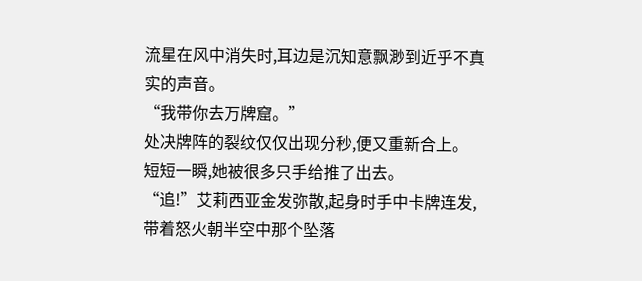流星在风中消失时,耳边是沉知意飘渺到近乎不真实的声音。
“我带你去万牌窟。”
处决牌阵的裂纹仅仅出现分秒,便又重新合上。
短短一瞬,她被很多只手给推了出去。
“追!”艾莉西亚金发弥散,起身时手中卡牌连发,带着怒火朝半空中那个坠落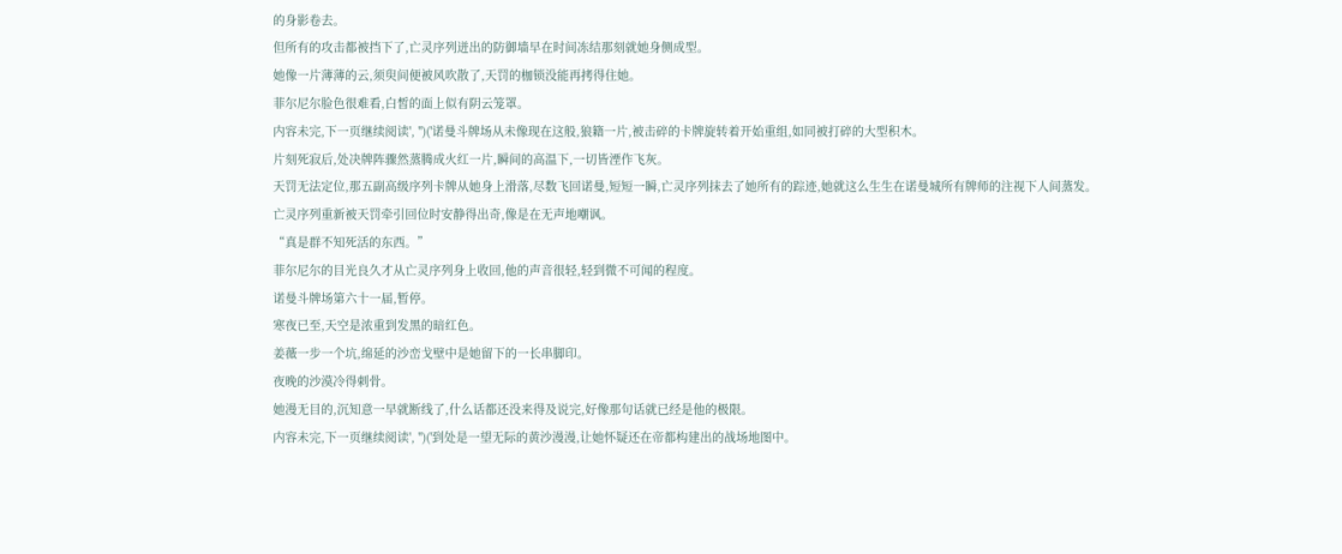的身影卷去。
但所有的攻击都被挡下了,亡灵序列迸出的防御墙早在时间冻结那刻就她身侧成型。
她像一片薄薄的云,须臾间便被风吹散了,天罚的枷锁没能再拷得住她。
菲尔尼尔脸色很难看,白皙的面上似有阴云笼罩。
内容未完,下一页继续阅读', '')('诺曼斗牌场从未像现在这般,狼籍一片,被击碎的卡牌旋转着开始重组,如同被打碎的大型积木。
片刻死寂后,处决牌阵骤然蒸腾成火红一片,瞬间的高温下,一切皆湮作飞灰。
天罚无法定位,那五副高级序列卡牌从她身上滑落,尽数飞回诺曼,短短一瞬,亡灵序列抹去了她所有的踪迹,她就这么生生在诺曼城所有牌师的注视下人间蒸发。
亡灵序列重新被天罚牵引回位时安静得出奇,像是在无声地嘲讽。
“真是群不知死活的东西。”
菲尔尼尔的目光良久才从亡灵序列身上收回,他的声音很轻,轻到微不可闻的程度。
诺曼斗牌场第六十一届,暂停。
寒夜已至,天空是浓重到发黑的暗红色。
姜薇一步一个坑,绵延的沙峦戈壁中是她留下的一长串脚印。
夜晚的沙漠冷得刺骨。
她漫无目的,沉知意一早就断线了,什么话都还没来得及说完,好像那句话就已经是他的极限。
内容未完,下一页继续阅读', '')('到处是一望无际的黄沙漫漫,让她怀疑还在帝都构建出的战场地图中。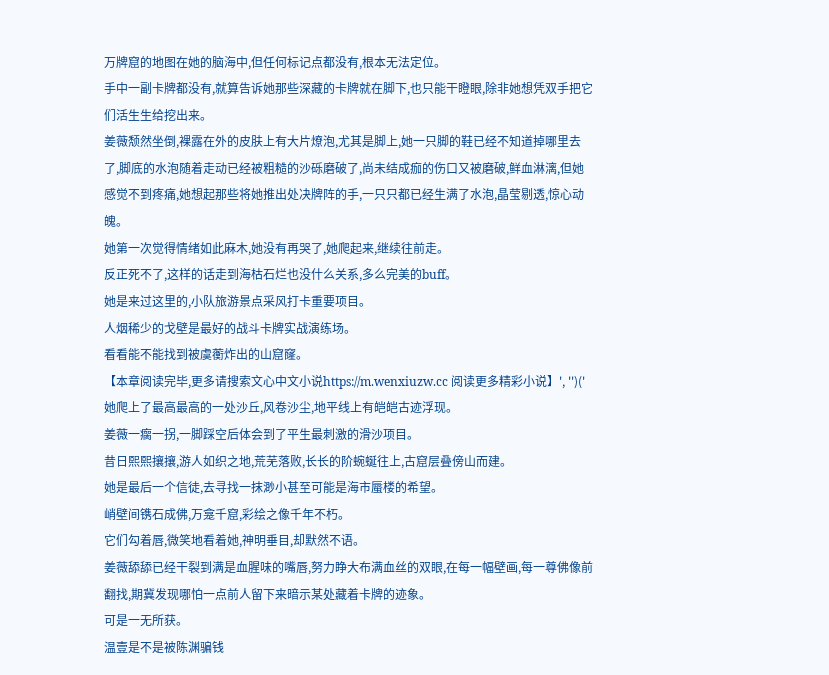万牌窟的地图在她的脑海中,但任何标记点都没有,根本无法定位。
手中一副卡牌都没有,就算告诉她那些深藏的卡牌就在脚下,也只能干瞪眼,除非她想凭双手把它们活生生给挖出来。
姜薇颓然坐倒,裸露在外的皮肤上有大片燎泡,尤其是脚上,她一只脚的鞋已经不知道掉哪里去了,脚底的水泡随着走动已经被粗糙的沙砾磨破了,尚未结成痂的伤口又被磨破,鲜血淋漓,但她感觉不到疼痛,她想起那些将她推出处决牌阵的手,一只只都已经生满了水泡,晶莹剔透,惊心动魄。
她第一次觉得情绪如此麻木,她没有再哭了,她爬起来,继续往前走。
反正死不了,这样的话走到海枯石烂也没什么关系,多么完美的buff。
她是来过这里的,小队旅游景点采风打卡重要项目。
人烟稀少的戈壁是最好的战斗卡牌实战演练场。
看看能不能找到被虞蘅炸出的山窟窿。
【本章阅读完毕,更多请搜索文心中文小说https://m.wenxiuzw.cc 阅读更多精彩小说】', '')('她爬上了最高最高的一处沙丘,风卷沙尘,地平线上有皑皑古迹浮现。
姜薇一瘸一拐,一脚踩空后体会到了平生最刺激的滑沙项目。
昔日熙熙攘攘,游人如织之地,荒芜落败,长长的阶蜿蜒往上,古窟层叠傍山而建。
她是最后一个信徒,去寻找一抹渺小甚至可能是海市蜃楼的希望。
峭壁间镌石成佛,万龛千窟,彩绘之像千年不朽。
它们勾着唇,微笑地看着她,神明垂目,却默然不语。
姜薇舔舔已经干裂到满是血腥味的嘴唇,努力睁大布满血丝的双眼,在每一幅壁画,每一尊佛像前翻找,期冀发现哪怕一点前人留下来暗示某处藏着卡牌的迹象。
可是一无所获。
温壹是不是被陈渊骗钱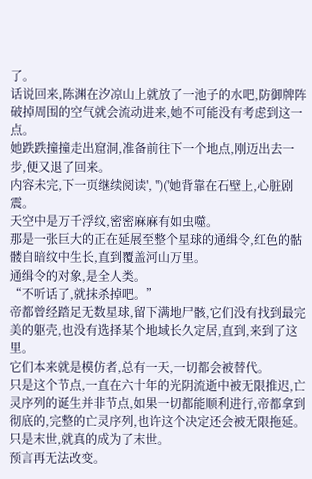了。
话说回来,陈渊在汐凉山上就放了一池子的水吧,防御牌阵破掉周围的空气就会流动进来,她不可能没有考虑到这一点。
她跌跌撞撞走出窟洞,准备前往下一个地点,刚迈出去一步,便又退了回来。
内容未完,下一页继续阅读', '')('她背靠在石壁上,心脏剧震。
天空中是万千浮纹,密密麻麻有如虫噬。
那是一张巨大的正在延展至整个星球的通缉令,红色的骷髅自暗纹中生长,直到覆盖河山万里。
通缉令的对象,是全人类。
“不听话了,就抹杀掉吧。”
帝都曾经踏足无数星球,留下满地尸骸,它们没有找到最完美的躯壳,也没有选择某个地域长久定居,直到,来到了这里。
它们本来就是模仿者,总有一天,一切都会被替代。
只是这个节点,一直在六十年的光阴流逝中被无限推迟,亡灵序列的诞生并非节点,如果一切都能顺利进行,帝都拿到彻底的,完整的亡灵序列,也许这个决定还会被无限拖延。
只是末世,就真的成为了末世。
预言再无法改变。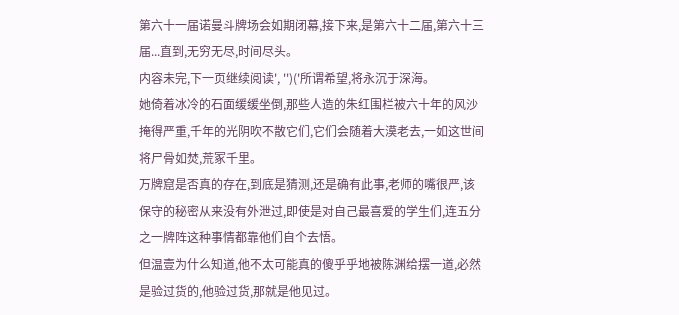第六十一届诺曼斗牌场会如期闭幕,接下来,是第六十二届,第六十三届...直到,无穷无尽,时间尽头。
内容未完,下一页继续阅读', '')('所谓希望,将永沉于深海。
她倚着冰冷的石面缓缓坐倒,那些人造的朱红围栏被六十年的风沙掩得严重,千年的光阴吹不散它们,它们会随着大漠老去,一如这世间将尸骨如焚,荒冢千里。
万牌窟是否真的存在,到底是猜测,还是确有此事,老师的嘴很严,该保守的秘密从来没有外泄过,即使是对自己最喜爱的学生们,连五分之一牌阵这种事情都靠他们自个去悟。
但温壹为什么知道,他不太可能真的傻乎乎地被陈渊给摆一道,必然是验过货的,他验过货,那就是他见过。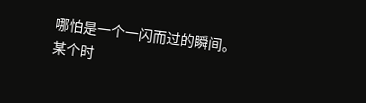哪怕是一个一闪而过的瞬间。
某个时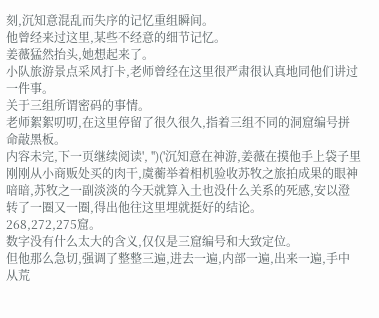刻,沉知意混乱而失序的记忆重组瞬间。
他曾经来过这里,某些不经意的细节记忆。
姜薇猛然抬头,她想起来了。
小队旅游景点采风打卡,老师曾经在这里很严肃很认真地同他们讲过一件事。
关于三组所谓密码的事情。
老师絮絮叨叨,在这里停留了很久很久,指着三组不同的洞窟编号拼命敲黑板。
内容未完,下一页继续阅读', '')('沉知意在神游,姜薇在摸他手上袋子里刚刚从小商贩处买的肉干,虞蘅举着相机验收苏牧之旅拍成果的眼神喑暗,苏牧之一副淡淡的今天就算入土也没什么关系的死感,安以澄转了一圈又一圈,得出他往这里埋就挺好的结论。
268,272,275窟。
数字没有什么太大的含义,仅仅是三窟编号和大致定位。
但他那么急切,强调了整整三遍,进去一遍,内部一遍,出来一遍,手中从荒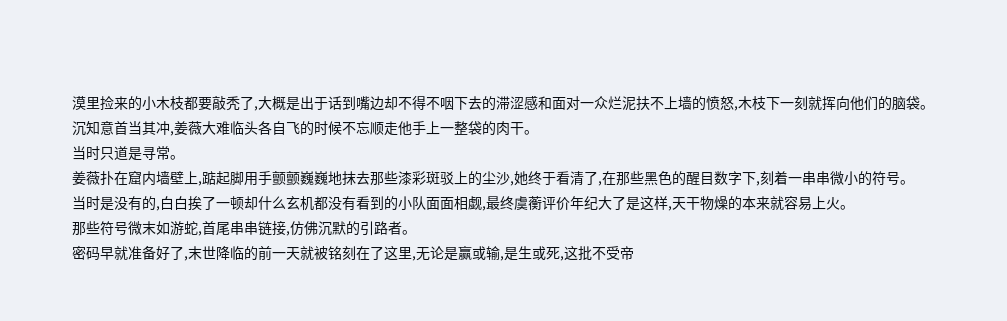漠里捡来的小木枝都要敲秃了,大概是出于话到嘴边却不得不咽下去的滞涩感和面对一众烂泥扶不上墙的愤怒,木枝下一刻就挥向他们的脑袋。
沉知意首当其冲,姜薇大难临头各自飞的时候不忘顺走他手上一整袋的肉干。
当时只道是寻常。
姜薇扑在窟内墙壁上,踮起脚用手颤颤巍巍地抹去那些漆彩斑驳上的尘沙,她终于看清了,在那些黑色的醒目数字下,刻着一串串微小的符号。
当时是没有的,白白挨了一顿却什么玄机都没有看到的小队面面相觑,最终虞蘅评价年纪大了是这样,天干物燥的本来就容易上火。
那些符号微末如游蛇,首尾串串链接,仿佛沉默的引路者。
密码早就准备好了,末世降临的前一天就被铭刻在了这里,无论是赢或输,是生或死,这批不受帝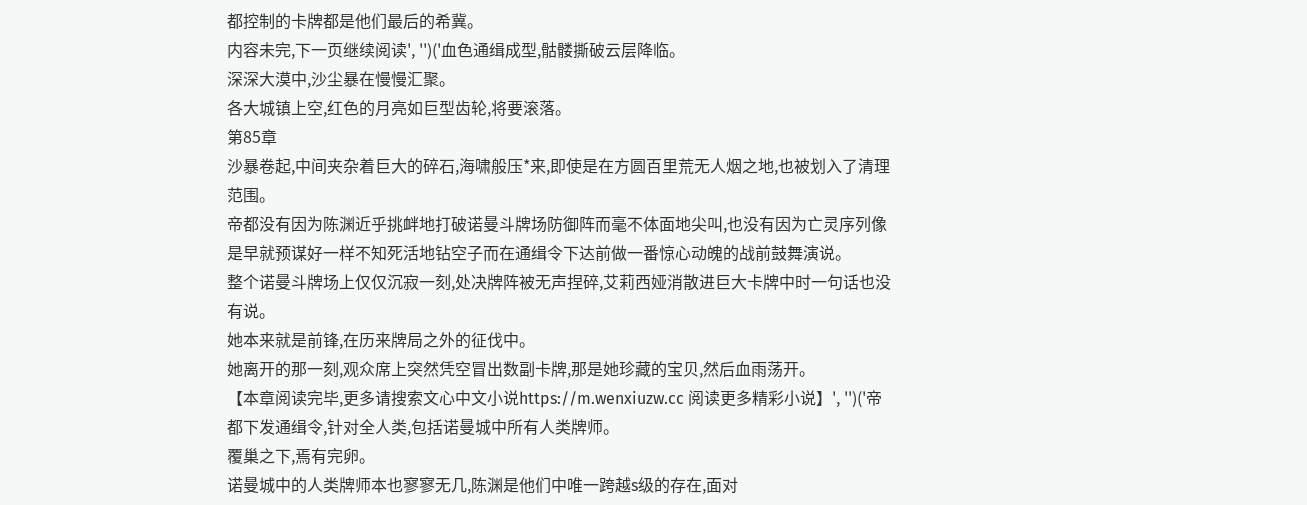都控制的卡牌都是他们最后的希冀。
内容未完,下一页继续阅读', '')('血色通缉成型,骷髅撕破云层降临。
深深大漠中,沙尘暴在慢慢汇聚。
各大城镇上空,红色的月亮如巨型齿轮,将要滚落。
第85章
沙暴卷起,中间夹杂着巨大的碎石,海啸般压*来,即使是在方圆百里荒无人烟之地,也被划入了清理范围。
帝都没有因为陈渊近乎挑衅地打破诺曼斗牌场防御阵而毫不体面地尖叫,也没有因为亡灵序列像是早就预谋好一样不知死活地钻空子而在通缉令下达前做一番惊心动魄的战前鼓舞演说。
整个诺曼斗牌场上仅仅沉寂一刻,处决牌阵被无声捏碎,艾莉西娅消散进巨大卡牌中时一句话也没有说。
她本来就是前锋,在历来牌局之外的征伐中。
她离开的那一刻,观众席上突然凭空冒出数副卡牌,那是她珍藏的宝贝,然后血雨荡开。
【本章阅读完毕,更多请搜索文心中文小说https://m.wenxiuzw.cc 阅读更多精彩小说】', '')('帝都下发通缉令,针对全人类,包括诺曼城中所有人类牌师。
覆巢之下,焉有完卵。
诺曼城中的人类牌师本也寥寥无几,陈渊是他们中唯一跨越s级的存在,面对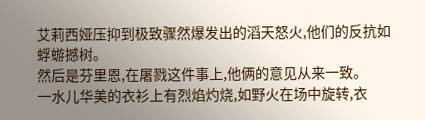艾莉西娅压抑到极致骤然爆发出的滔天怒火,他们的反抗如蜉蝣撼树。
然后是芬里恩,在屠戮这件事上,他俩的意见从来一致。
一水儿华美的衣衫上有烈焰灼烧,如野火在场中旋转,衣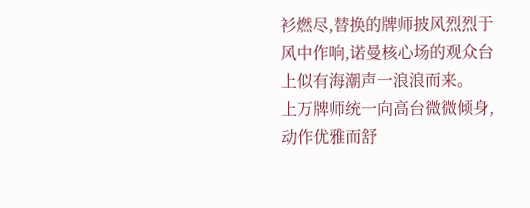衫燃尽,替换的牌师披风烈烈于风中作响,诺曼核心场的观众台上似有海潮声一浪浪而来。
上万牌师统一向高台微微倾身,动作优雅而舒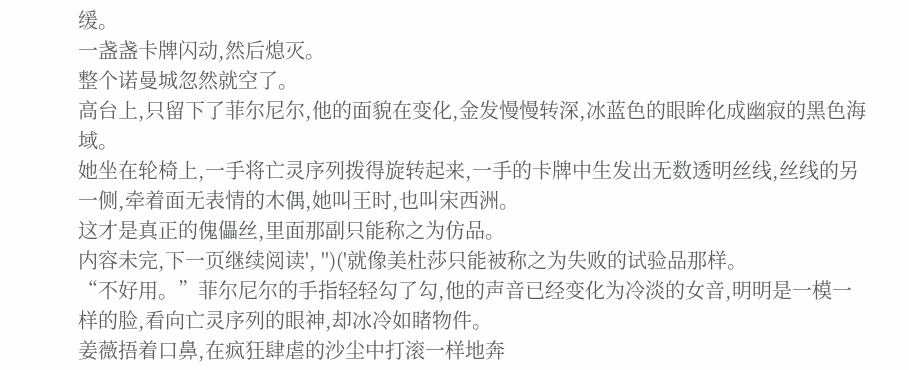缓。
一盏盏卡牌闪动,然后熄灭。
整个诺曼城忽然就空了。
高台上,只留下了菲尔尼尔,他的面貌在变化,金发慢慢转深,冰蓝色的眼眸化成幽寂的黑色海域。
她坐在轮椅上,一手将亡灵序列拨得旋转起来,一手的卡牌中生发出无数透明丝线,丝线的另一侧,牵着面无表情的木偶,她叫王时,也叫宋西洲。
这才是真正的傀儡丝,里面那副只能称之为仿品。
内容未完,下一页继续阅读', '')('就像美杜莎只能被称之为失败的试验品那样。
“不好用。”菲尔尼尔的手指轻轻勾了勾,他的声音已经变化为冷淡的女音,明明是一模一样的脸,看向亡灵序列的眼神,却冰冷如睹物件。
姜薇捂着口鼻,在疯狂肆虐的沙尘中打滚一样地奔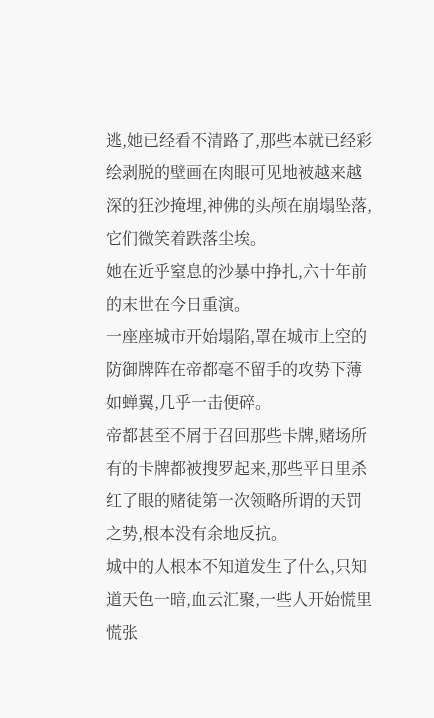逃,她已经看不清路了,那些本就已经彩绘剥脱的壁画在肉眼可见地被越来越深的狂沙掩埋,神佛的头颅在崩塌坠落,它们微笑着跌落尘埃。
她在近乎窒息的沙暴中挣扎,六十年前的末世在今日重演。
一座座城市开始塌陷,罩在城市上空的防御牌阵在帝都毫不留手的攻势下薄如蝉翼,几乎一击便碎。
帝都甚至不屑于召回那些卡牌,赌场所有的卡牌都被搜罗起来,那些平日里杀红了眼的赌徒第一次领略所谓的天罚之势,根本没有余地反抗。
城中的人根本不知道发生了什么,只知道天色一暗,血云汇聚,一些人开始慌里慌张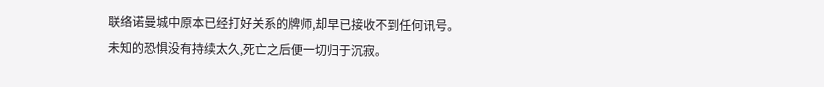联络诺曼城中原本已经打好关系的牌师,却早已接收不到任何讯号。
未知的恐惧没有持续太久,死亡之后便一切归于沉寂。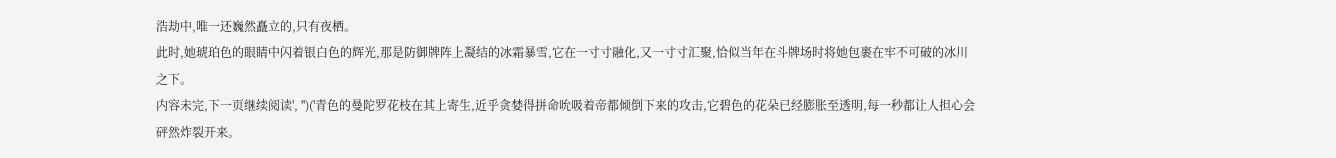浩劫中,唯一还巍然矗立的,只有夜栖。
此时,她琥珀色的眼睛中闪着银白色的辉光,那是防御牌阵上凝结的冰霜暴雪,它在一寸寸融化,又一寸寸汇聚,恰似当年在斗牌场时将她包裹在牢不可破的冰川之下。
内容未完,下一页继续阅读', '')('青色的曼陀罗花枝在其上寄生,近乎贪婪得拼命吮吸着帝都倾倒下来的攻击,它碧色的花朵已经膨胀至透明,每一秒都让人担心会砰然炸裂开来。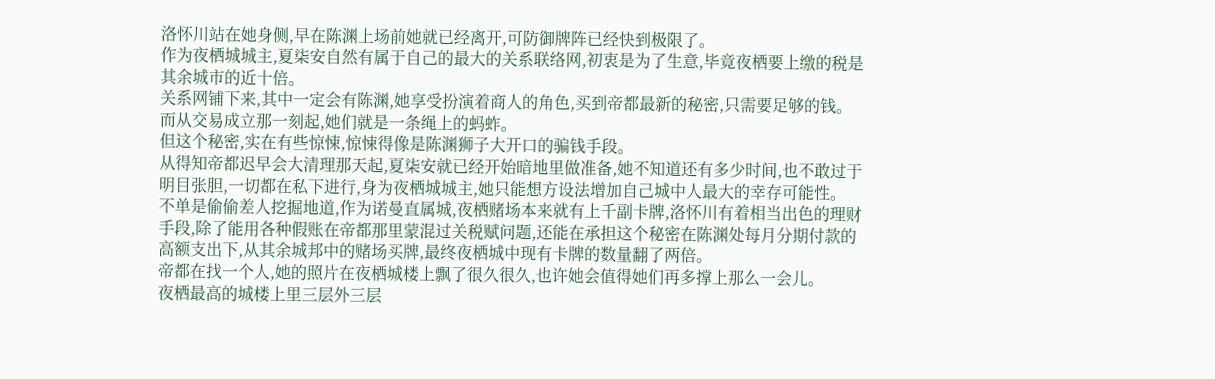洛怀川站在她身侧,早在陈渊上场前她就已经离开,可防御牌阵已经快到极限了。
作为夜栖城城主,夏柒安自然有属于自己的最大的关系联络网,初衷是为了生意,毕竟夜栖要上缴的税是其余城市的近十倍。
关系网铺下来,其中一定会有陈渊,她享受扮演着商人的角色,买到帝都最新的秘密,只需要足够的钱。
而从交易成立那一刻起,她们就是一条绳上的蚂蚱。
但这个秘密,实在有些惊悚,惊悚得像是陈渊狮子大开口的骗钱手段。
从得知帝都迟早会大清理那天起,夏柒安就已经开始暗地里做准备,她不知道还有多少时间,也不敢过于明目张胆,一切都在私下进行,身为夜栖城城主,她只能想方设法增加自己城中人最大的幸存可能性。
不单是偷偷差人挖掘地道,作为诺曼直属城,夜栖赌场本来就有上千副卡牌,洛怀川有着相当出色的理财手段,除了能用各种假账在帝都那里蒙混过关税赋问题,还能在承担这个秘密在陈渊处每月分期付款的高额支出下,从其余城邦中的赌场买牌,最终夜栖城中现有卡牌的数量翻了两倍。
帝都在找一个人,她的照片在夜栖城楼上飘了很久很久,也许她会值得她们再多撑上那么一会儿。
夜栖最高的城楼上里三层外三层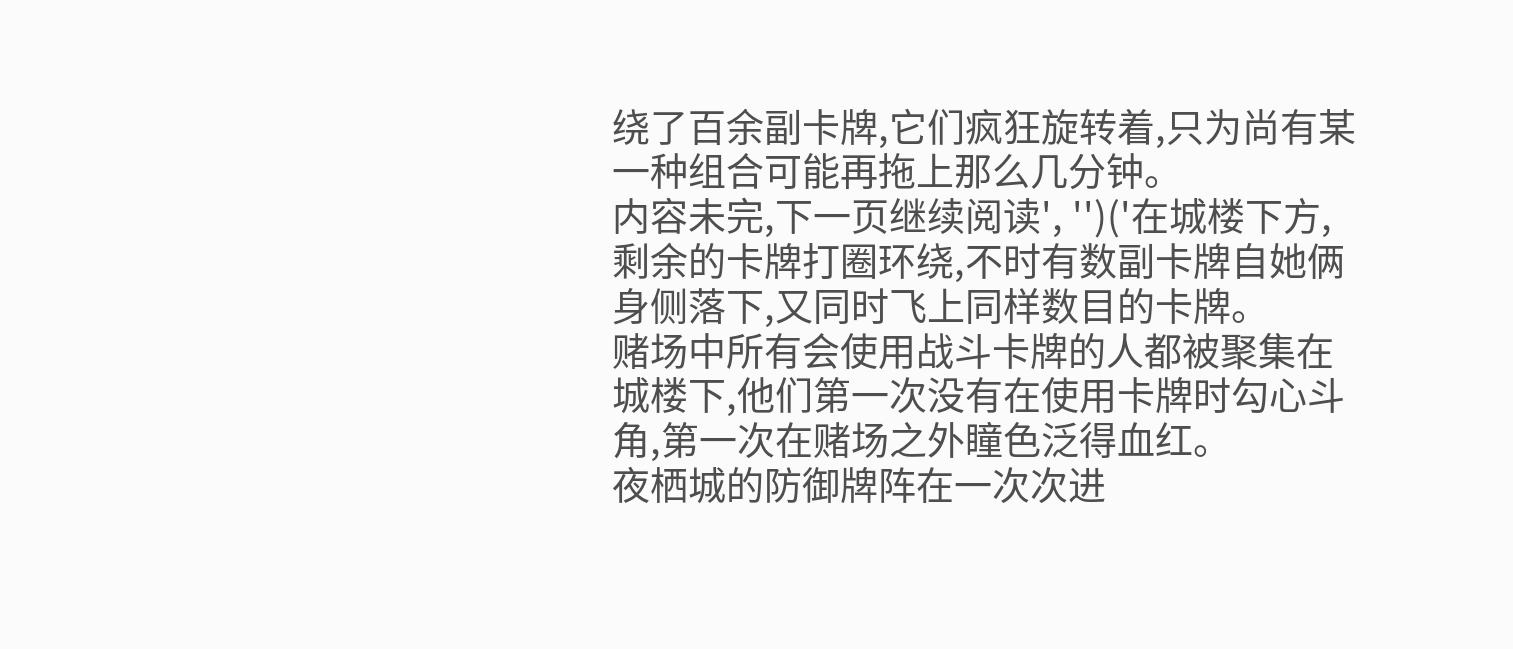绕了百余副卡牌,它们疯狂旋转着,只为尚有某一种组合可能再拖上那么几分钟。
内容未完,下一页继续阅读', '')('在城楼下方,剩余的卡牌打圈环绕,不时有数副卡牌自她俩身侧落下,又同时飞上同样数目的卡牌。
赌场中所有会使用战斗卡牌的人都被聚集在城楼下,他们第一次没有在使用卡牌时勾心斗角,第一次在赌场之外瞳色泛得血红。
夜栖城的防御牌阵在一次次进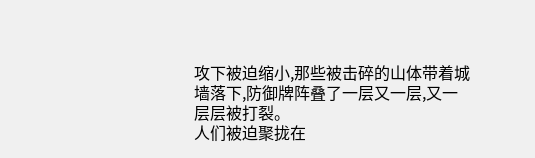攻下被迫缩小,那些被击碎的山体带着城墙落下,防御牌阵叠了一层又一层,又一层层被打裂。
人们被迫聚拢在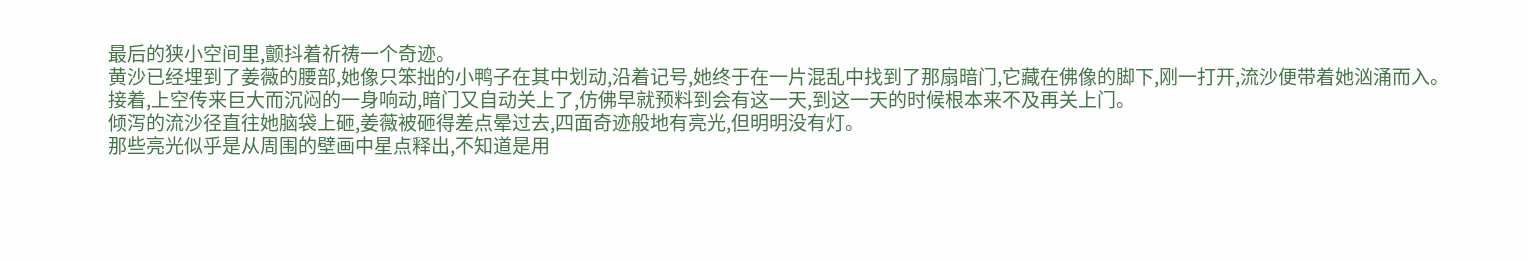最后的狭小空间里,颤抖着祈祷一个奇迹。
黄沙已经埋到了姜薇的腰部,她像只笨拙的小鸭子在其中划动,沿着记号,她终于在一片混乱中找到了那扇暗门,它藏在佛像的脚下,刚一打开,流沙便带着她汹涌而入。
接着,上空传来巨大而沉闷的一身响动,暗门又自动关上了,仿佛早就预料到会有这一天,到这一天的时候根本来不及再关上门。
倾泻的流沙径直往她脑袋上砸,姜薇被砸得差点晕过去,四面奇迹般地有亮光,但明明没有灯。
那些亮光似乎是从周围的壁画中星点释出,不知道是用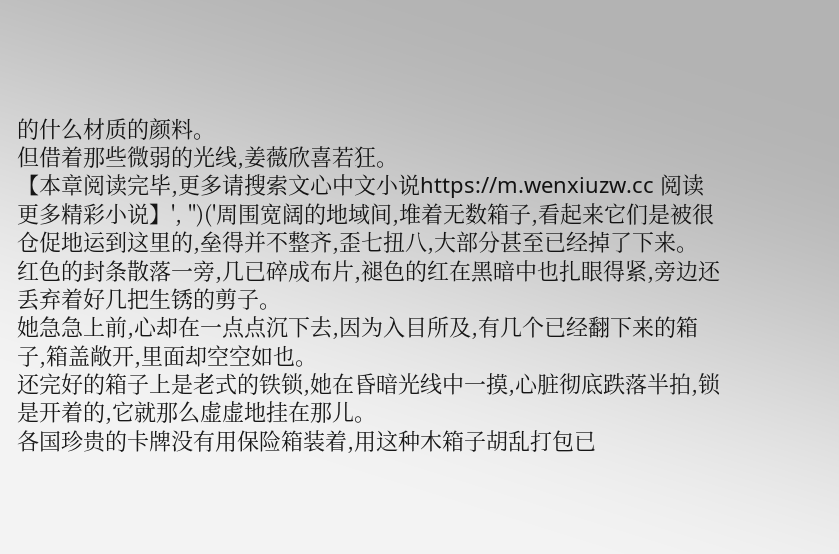的什么材质的颜料。
但借着那些微弱的光线,姜薇欣喜若狂。
【本章阅读完毕,更多请搜索文心中文小说https://m.wenxiuzw.cc 阅读更多精彩小说】', '')('周围宽阔的地域间,堆着无数箱子,看起来它们是被很仓促地运到这里的,垒得并不整齐,歪七扭八,大部分甚至已经掉了下来。
红色的封条散落一旁,几已碎成布片,褪色的红在黑暗中也扎眼得紧,旁边还丢弃着好几把生锈的剪子。
她急急上前,心却在一点点沉下去,因为入目所及,有几个已经翻下来的箱子,箱盖敞开,里面却空空如也。
还完好的箱子上是老式的铁锁,她在昏暗光线中一摸,心脏彻底跌落半拍,锁是开着的,它就那么虚虚地挂在那儿。
各国珍贵的卡牌没有用保险箱装着,用这种木箱子胡乱打包已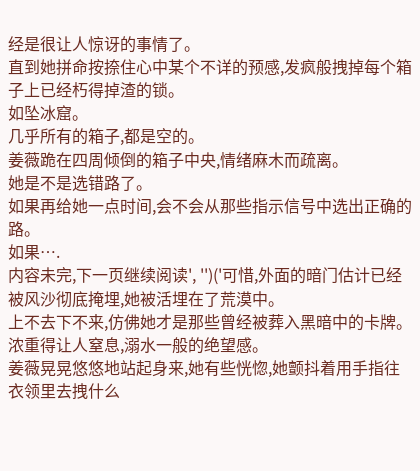经是很让人惊讶的事情了。
直到她拼命按捺住心中某个不详的预感,发疯般拽掉每个箱子上已经朽得掉渣的锁。
如坠冰窟。
几乎所有的箱子,都是空的。
姜薇跪在四周倾倒的箱子中央,情绪麻木而疏离。
她是不是选错路了。
如果再给她一点时间,会不会从那些指示信号中选出正确的路。
如果….
内容未完,下一页继续阅读', '')('可惜,外面的暗门估计已经被风沙彻底掩埋,她被活埋在了荒漠中。
上不去下不来,仿佛她才是那些曾经被葬入黑暗中的卡牌。
浓重得让人窒息,溺水一般的绝望感。
姜薇晃晃悠悠地站起身来,她有些恍惚,她颤抖着用手指往衣领里去拽什么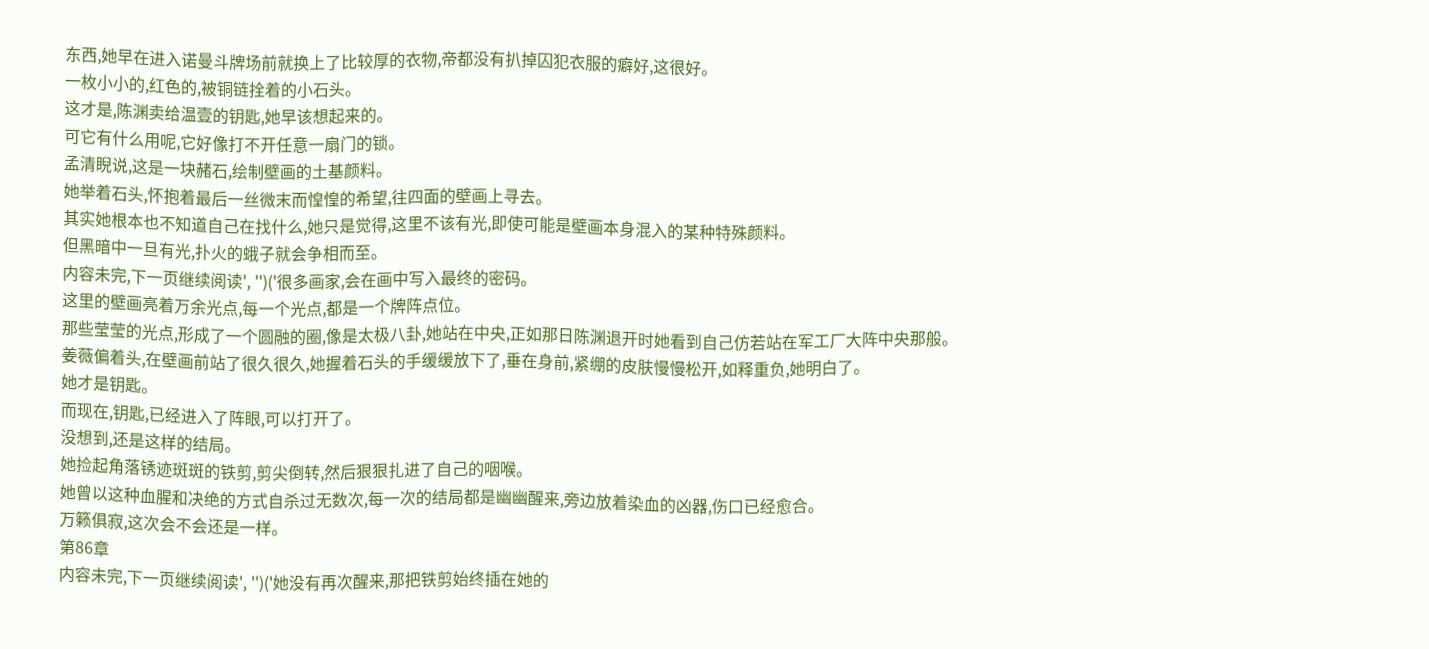东西,她早在进入诺曼斗牌场前就换上了比较厚的衣物,帝都没有扒掉囚犯衣服的癖好,这很好。
一枚小小的,红色的,被铜链拴着的小石头。
这才是,陈渊卖给温壹的钥匙,她早该想起来的。
可它有什么用呢,它好像打不开任意一扇门的锁。
孟清睨说,这是一块赭石,绘制壁画的土基颜料。
她举着石头,怀抱着最后一丝微末而惶惶的希望,往四面的壁画上寻去。
其实她根本也不知道自己在找什么,她只是觉得,这里不该有光,即使可能是壁画本身混入的某种特殊颜料。
但黑暗中一旦有光,扑火的蛾子就会争相而至。
内容未完,下一页继续阅读', '')('很多画家,会在画中写入最终的密码。
这里的壁画亮着万余光点,每一个光点,都是一个牌阵点位。
那些莹莹的光点,形成了一个圆融的圈,像是太极八卦,她站在中央,正如那日陈渊退开时她看到自己仿若站在军工厂大阵中央那般。
姜薇偏着头,在壁画前站了很久很久,她握着石头的手缓缓放下了,垂在身前,紧绷的皮肤慢慢松开,如释重负,她明白了。
她才是钥匙。
而现在,钥匙,已经进入了阵眼,可以打开了。
没想到,还是这样的结局。
她捡起角落锈迹斑斑的铁剪,剪尖倒转,然后狠狠扎进了自己的咽喉。
她曾以这种血腥和决绝的方式自杀过无数次,每一次的结局都是幽幽醒来,旁边放着染血的凶器,伤口已经愈合。
万籁俱寂,这次会不会还是一样。
第86章
内容未完,下一页继续阅读', '')('她没有再次醒来,那把铁剪始终插在她的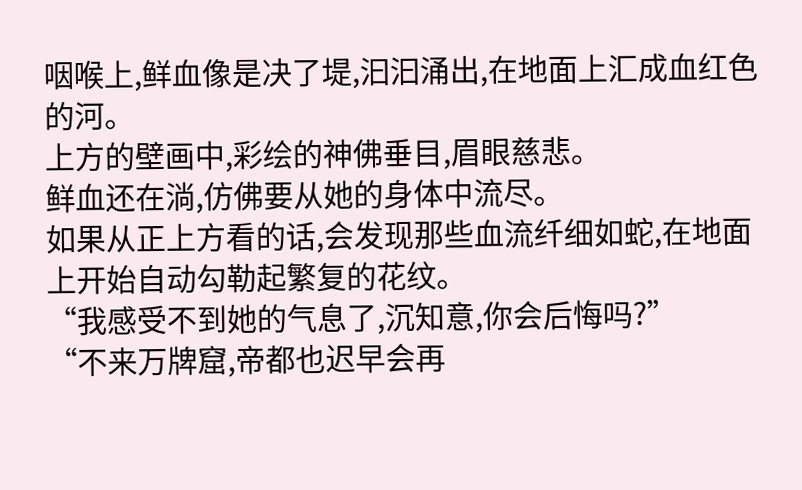咽喉上,鲜血像是决了堤,汩汩涌出,在地面上汇成血红色的河。
上方的壁画中,彩绘的神佛垂目,眉眼慈悲。
鲜血还在淌,仿佛要从她的身体中流尽。
如果从正上方看的话,会发现那些血流纤细如蛇,在地面上开始自动勾勒起繁复的花纹。
“我感受不到她的气息了,沉知意,你会后悔吗?”
“不来万牌窟,帝都也迟早会再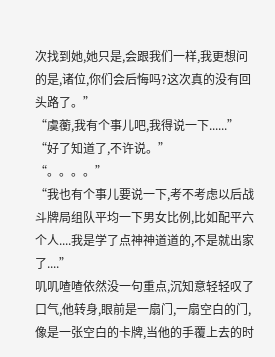次找到她,她只是,会跟我们一样,我更想问的是,诸位,你们会后悔吗?这次真的没有回头路了。”
“虞蘅,我有个事儿吧,我得说一下......”
“好了知道了,不许说。”
“。。。。”
“我也有个事儿要说一下,考不考虑以后战斗牌局组队平均一下男女比例,比如配平六个人....我是学了点神神道道的,不是就出家了....”
叽叽喳喳依然没一句重点,沉知意轻轻叹了口气,他转身,眼前是一扇门,一扇空白的门,像是一张空白的卡牌,当他的手覆上去的时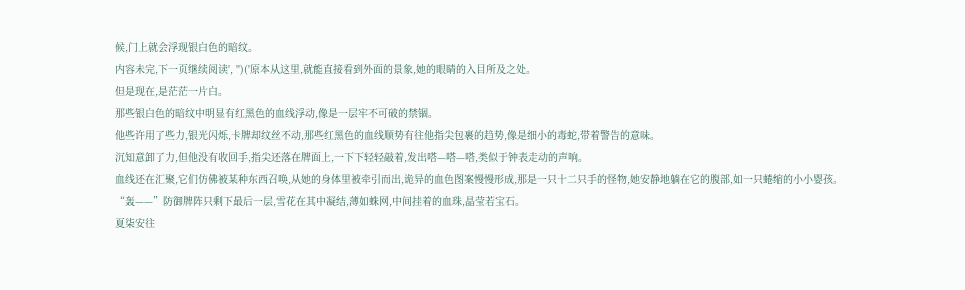候,门上就会浮现银白色的暗纹。
内容未完,下一页继续阅读', '')('原本从这里,就能直接看到外面的景象,她的眼睛的入目所及之处。
但是现在,是茫茫一片白。
那些银白色的暗纹中明显有红黑色的血线浮动,像是一层牢不可破的禁锢。
他些许用了些力,银光闪烁,卡牌却纹丝不动,那些红黑色的血线顺势有往他指尖包裹的趋势,像是细小的毒蛇,带着警告的意味。
沉知意卸了力,但他没有收回手,指尖还落在牌面上,一下下轻轻敲着,发出嗒—嗒—嗒,类似于钟表走动的声响。
血线还在汇聚,它们仿佛被某种东西召唤,从她的身体里被牵引而出,诡异的血色图案慢慢形成,那是一只十二只手的怪物,她安静地躺在它的腹部,如一只蜷缩的小小婴孩。
“轰——”防御牌阵只剩下最后一层,雪花在其中凝结,薄如蛛网,中间挂着的血珠,晶莹若宝石。
夏柒安往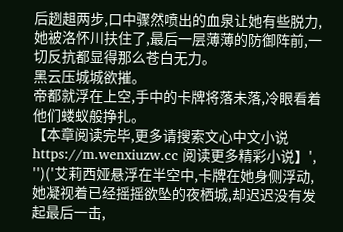后趔趄两步,口中骤然喷出的血泉让她有些脱力,她被洛怀川扶住了,最后一层薄薄的防御阵前,一切反抗都显得那么苍白无力。
黑云压城城欲摧。
帝都就浮在上空,手中的卡牌将落未落,冷眼看着他们蝼蚁般挣扎。
【本章阅读完毕,更多请搜索文心中文小说https://m.wenxiuzw.cc 阅读更多精彩小说】', '')('艾莉西娅悬浮在半空中,卡牌在她身侧浮动,她凝视着已经摇摇欲坠的夜栖城,却迟迟没有发起最后一击,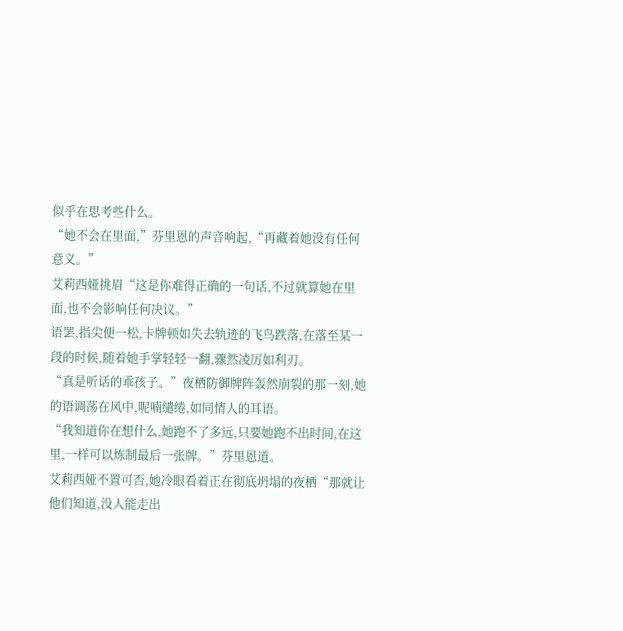似乎在思考些什么。
“她不会在里面,”芬里恩的声音响起,“再藏着她没有任何意义。”
艾莉西娅挑眉“这是你难得正确的一句话,不过就算她在里面,也不会影响任何决议。”
语罢,指尖便一松,卡牌顿如失去轨迹的飞鸟跌落,在落至某一段的时候,随着她手掌轻轻一翻,骤然凌厉如利刃。
“真是听话的乖孩子。”夜栖防御牌阵轰然崩裂的那一刻,她的语调荡在风中,呢喃缱绻,如同情人的耳语。
“我知道你在想什么,她跑不了多远,只要她跑不出时间,在这里,一样可以炼制最后一张牌。”芬里恩道。
艾莉西娅不置可否,她冷眼看着正在彻底坍塌的夜栖“那就让他们知道,没人能走出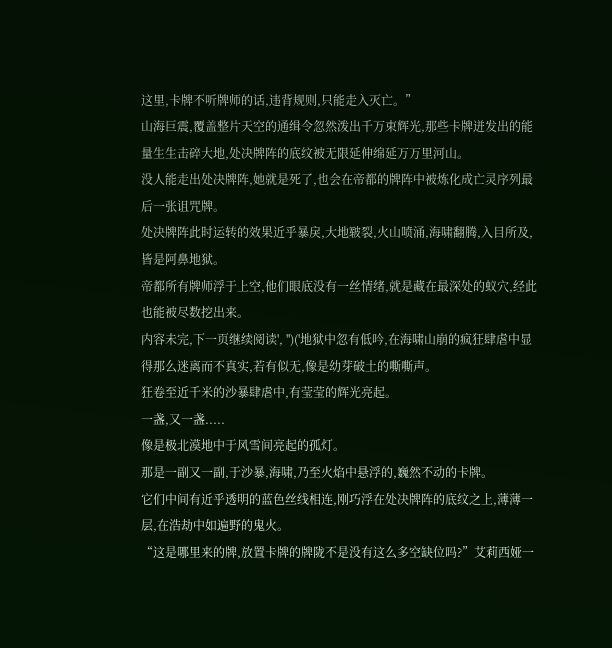这里,卡牌不听牌师的话,违背规则,只能走入灭亡。”
山海巨震,覆盖整片天空的通缉令忽然泼出千万束辉光,那些卡牌迸发出的能量生生击碎大地,处决牌阵的底纹被无限延伸绵延万万里河山。
没人能走出处决牌阵,她就是死了,也会在帝都的牌阵中被炼化成亡灵序列最后一张诅咒牌。
处决牌阵此时运转的效果近乎暴戾,大地皲裂,火山喷涌,海啸翻腾,入目所及,皆是阿鼻地狱。
帝都所有牌师浮于上空,他们眼底没有一丝情绪,就是藏在最深处的蚁穴,经此也能被尽数挖出来。
内容未完,下一页继续阅读', '')('地狱中忽有低吟,在海啸山崩的疯狂肆虐中显得那么迷离而不真实,若有似无,像是幼芽破土的嘶嘶声。
狂卷至近千米的沙暴肆虐中,有莹莹的辉光亮起。
一盏,又一盏.....
像是极北漠地中于风雪间亮起的孤灯。
那是一副又一副,于沙暴,海啸,乃至火焰中悬浮的,巍然不动的卡牌。
它们中间有近乎透明的蓝色丝线相连,刚巧浮在处决牌阵的底纹之上,薄薄一层,在浩劫中如遍野的鬼火。
“这是哪里来的牌,放置卡牌的牌陇不是没有这么多空缺位吗?”艾莉西娅一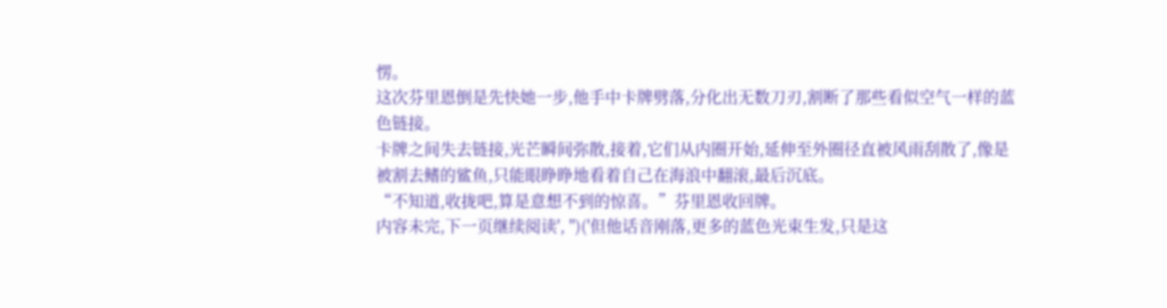愣。
这次芬里恩倒是先快她一步,他手中卡牌劈落,分化出无数刀刃,割断了那些看似空气一样的蓝色链接。
卡牌之间失去链接,光芒瞬间弥散,接着,它们从内圈开始,延伸至外圈径直被风雨刮散了,像是被割去鳍的鲨鱼,只能眼睁睁地看着自己在海浪中翻滚,最后沉底。
“不知道,收拢吧,算是意想不到的惊喜。”芬里恩收回牌。
内容未完,下一页继续阅读', '')('但他话音刚落,更多的蓝色光束生发,只是这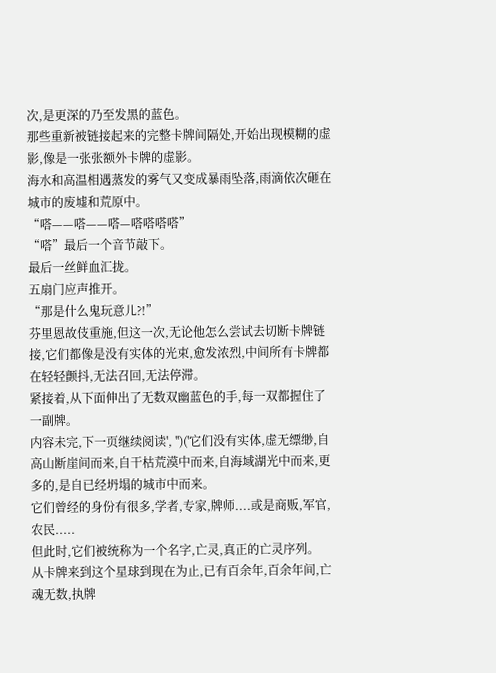次,是更深的乃至发黑的蓝色。
那些重新被链接起来的完整卡牌间隔处,开始出现模糊的虚影,像是一张张额外卡牌的虚影。
海水和高温相遇蒸发的雾气又变成暴雨坠落,雨滴依次砸在城市的废墟和荒原中。
“嗒——嗒——嗒—嗒嗒嗒嗒”
“嗒”最后一个音节敲下。
最后一丝鲜血汇拢。
五扇门应声推开。
“那是什么鬼玩意儿?!”
芬里恩故伎重施,但这一次,无论他怎么尝试去切断卡牌链接,它们都像是没有实体的光束,愈发浓烈,中间所有卡牌都在轻轻颤抖,无法召回,无法停滞。
紧接着,从下面伸出了无数双幽蓝色的手,每一双都握住了一副牌。
内容未完,下一页继续阅读', '')('它们没有实体,虚无缥缈,自高山断崖间而来,自干枯荒漠中而来,自海域湖光中而来,更多的,是自已经坍塌的城市中而来。
它们曾经的身份有很多,学者,专家,牌师....或是商贩,军官,农民.....
但此时,它们被统称为一个名字,亡灵,真正的亡灵序列。
从卡牌来到这个星球到现在为止,已有百余年,百余年间,亡魂无数,执牌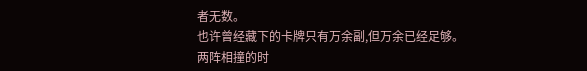者无数。
也许曾经藏下的卡牌只有万余副,但万余已经足够。
两阵相撞的时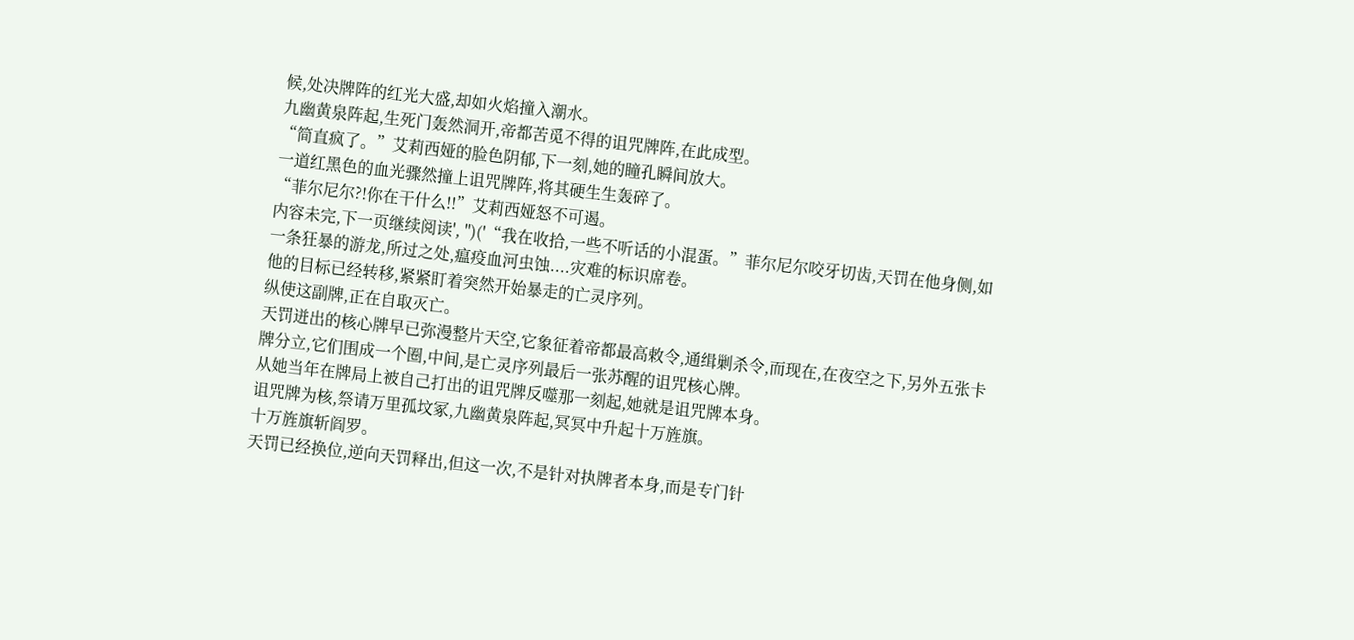候,处决牌阵的红光大盛,却如火焰撞入潮水。
九幽黄泉阵起,生死门轰然洞开,帝都苦觅不得的诅咒牌阵,在此成型。
“简直疯了。”艾莉西娅的脸色阴郁,下一刻,她的瞳孔瞬间放大。
一道红黑色的血光骤然撞上诅咒牌阵,将其硬生生轰碎了。
“菲尔尼尔?!你在干什么!!”艾莉西娅怒不可遏。
内容未完,下一页继续阅读', '')('“我在收拾,一些不听话的小混蛋。”菲尔尼尔咬牙切齿,天罚在他身侧,如一条狂暴的游龙,所过之处,瘟疫血河虫蚀....灾难的标识席卷。
他的目标已经转移,紧紧盯着突然开始暴走的亡灵序列。
纵使这副牌,正在自取灭亡。
天罚迸出的核心牌早已弥漫整片天空,它象征着帝都最高敕令,通缉剿杀令,而现在,在夜空之下,另外五张卡牌分立,它们围成一个圈,中间,是亡灵序列最后一张苏醒的诅咒核心牌。
从她当年在牌局上被自己打出的诅咒牌反噬那一刻起,她就是诅咒牌本身。
诅咒牌为核,祭请万里孤坟冢,九幽黄泉阵起,冥冥中升起十万旌旗。
十万旌旗斩阎罗。
天罚已经换位,逆向天罚释出,但这一次,不是针对执牌者本身,而是专门针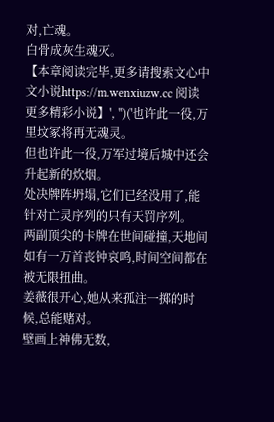对,亡魂。
白骨成灰生魂灭。
【本章阅读完毕,更多请搜索文心中文小说https://m.wenxiuzw.cc 阅读更多精彩小说】', '')('也许此一役,万里坟冢将再无魂灵。
但也许此一役,万军过境后城中还会升起新的炊烟。
处决牌阵坍塌,它们已经没用了,能针对亡灵序列的只有天罚序列。
两副顶尖的卡牌在世间碰撞,天地间如有一万首丧钟哀鸣,时间空间都在被无限扭曲。
姜薇很开心,她从来孤注一掷的时候,总能赌对。
壁画上神佛无数,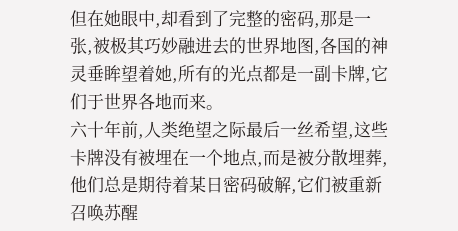但在她眼中,却看到了完整的密码,那是一张,被极其巧妙融进去的世界地图,各国的神灵垂眸望着她,所有的光点都是一副卡牌,它们于世界各地而来。
六十年前,人类绝望之际最后一丝希望,这些卡牌没有被埋在一个地点,而是被分散埋葬,他们总是期待着某日密码破解,它们被重新召唤苏醒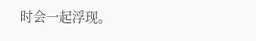时会一起浮现。